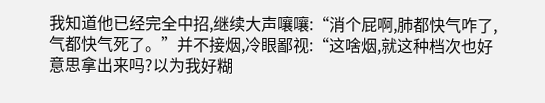我知道他已经完全中招,继续大声嚷嚷:“消个屁啊,肺都快气咋了,气都快气死了。”并不接烟,冷眼鄙视:“这啥烟,就这种档次也好意思拿出来吗?以为我好糊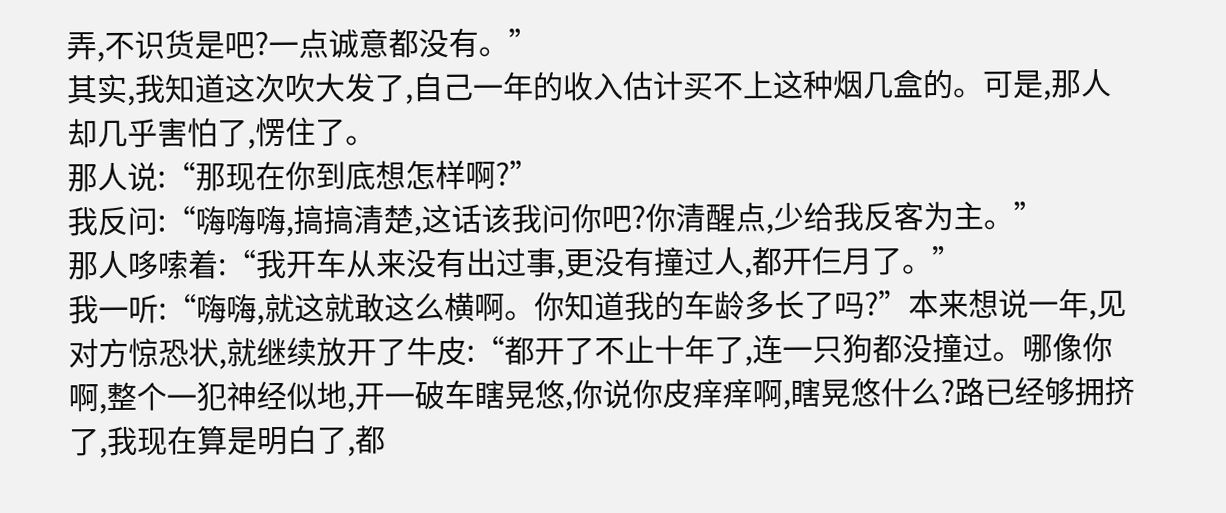弄,不识货是吧?一点诚意都没有。”
其实,我知道这次吹大发了,自己一年的收入估计买不上这种烟几盒的。可是,那人却几乎害怕了,愣住了。
那人说:“那现在你到底想怎样啊?”
我反问:“嗨嗨嗨,搞搞清楚,这话该我问你吧?你清醒点,少给我反客为主。”
那人哆嗦着:“我开车从来没有出过事,更没有撞过人,都开仨月了。”
我一听:“嗨嗨,就这就敢这么横啊。你知道我的车龄多长了吗?”本来想说一年,见对方惊恐状,就继续放开了牛皮:“都开了不止十年了,连一只狗都没撞过。哪像你啊,整个一犯神经似地,开一破车瞎晃悠,你说你皮痒痒啊,瞎晃悠什么?路已经够拥挤了,我现在算是明白了,都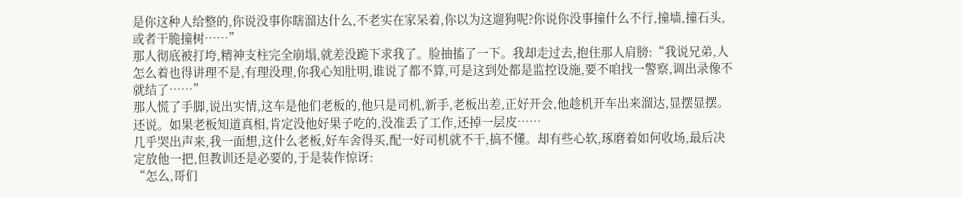是你这种人给整的,你说没事你瞎溜达什么,不老实在家呆着,你以为这遛狗呢?你说你没事撞什么不行,撞墙,撞石头,或者干脆撞树……”
那人彻底被打垮,精神支柱完全崩塌,就差没跪下求我了。脸抽搐了一下。我却走过去,抱住那人肩膀:“我说兄弟,人怎么着也得讲理不是,有理没理,你我心知肚明,谁说了都不算,可是这到处都是监控设施,要不咱找一警察,调出录像不就结了……”
那人慌了手脚,说出实情,这车是他们老板的,他只是司机,新手,老板出差,正好开会,他趁机开车出来溜达,显摆显摆。还说。如果老板知道真相,肯定没他好果子吃的,没准丢了工作,还掉一层皮……
几乎哭出声来,我一面想,这什么老板,好车舍得买,配一好司机就不干,搞不懂。却有些心软,琢磨着如何收场,最后决定放他一把,但教训还是必要的,于是装作惊讶:
“怎么,哥们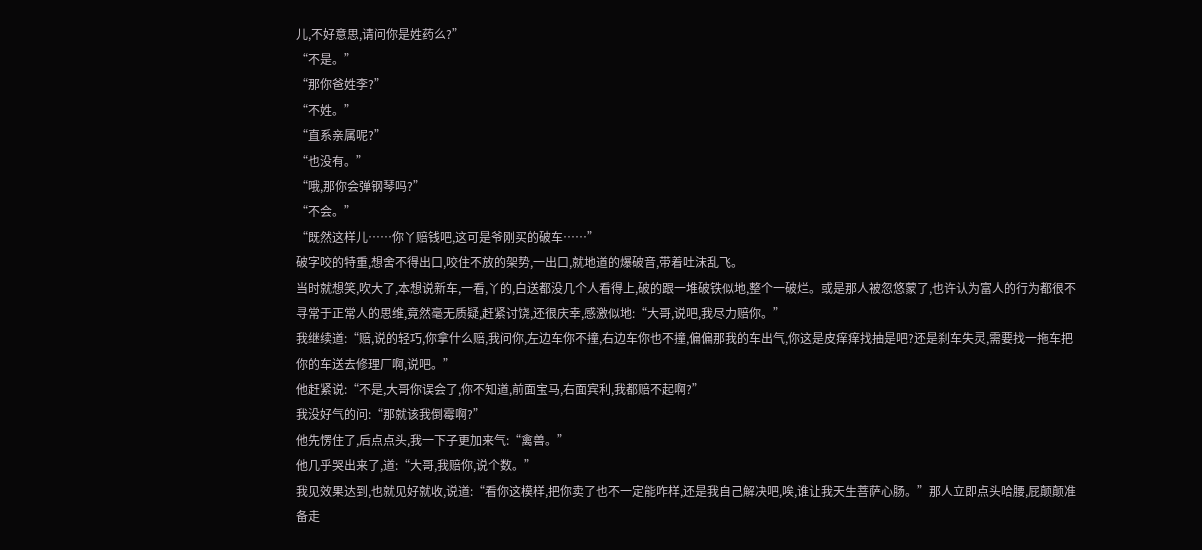儿,不好意思,请问你是姓药么?”
“不是。”
“那你爸姓李?”
“不姓。”
“直系亲属呢?”
“也没有。”
“哦,那你会弹钢琴吗?”
“不会。”
“既然这样儿……你丫赔钱吧,这可是爷刚买的破车……”
破字咬的特重,想舍不得出口,咬住不放的架势,一出口,就地道的爆破音,带着吐沫乱飞。
当时就想笑,吹大了,本想说新车,一看,丫的,白送都没几个人看得上,破的跟一堆破铁似地,整个一破烂。或是那人被忽悠蒙了,也许认为富人的行为都很不寻常于正常人的思维,竟然毫无质疑,赶紧讨饶,还很庆幸,感激似地:“大哥,说吧,我尽力赔你。”
我继续道:“赔,说的轻巧,你拿什么赔,我问你,左边车你不撞,右边车你也不撞,偏偏那我的车出气,你这是皮痒痒找抽是吧?还是刹车失灵,需要找一拖车把你的车送去修理厂啊,说吧。”
他赶紧说:“不是,大哥你误会了,你不知道,前面宝马,右面宾利,我都赔不起啊?”
我没好气的问:“那就该我倒霉啊?”
他先愣住了,后点点头,我一下子更加来气:“禽兽。”
他几乎哭出来了,道:“大哥,我赔你,说个数。”
我见效果达到,也就见好就收,说道:“看你这模样,把你卖了也不一定能咋样,还是我自己解决吧,唉,谁让我天生菩萨心肠。”那人立即点头哈腰,屁颠颠准备走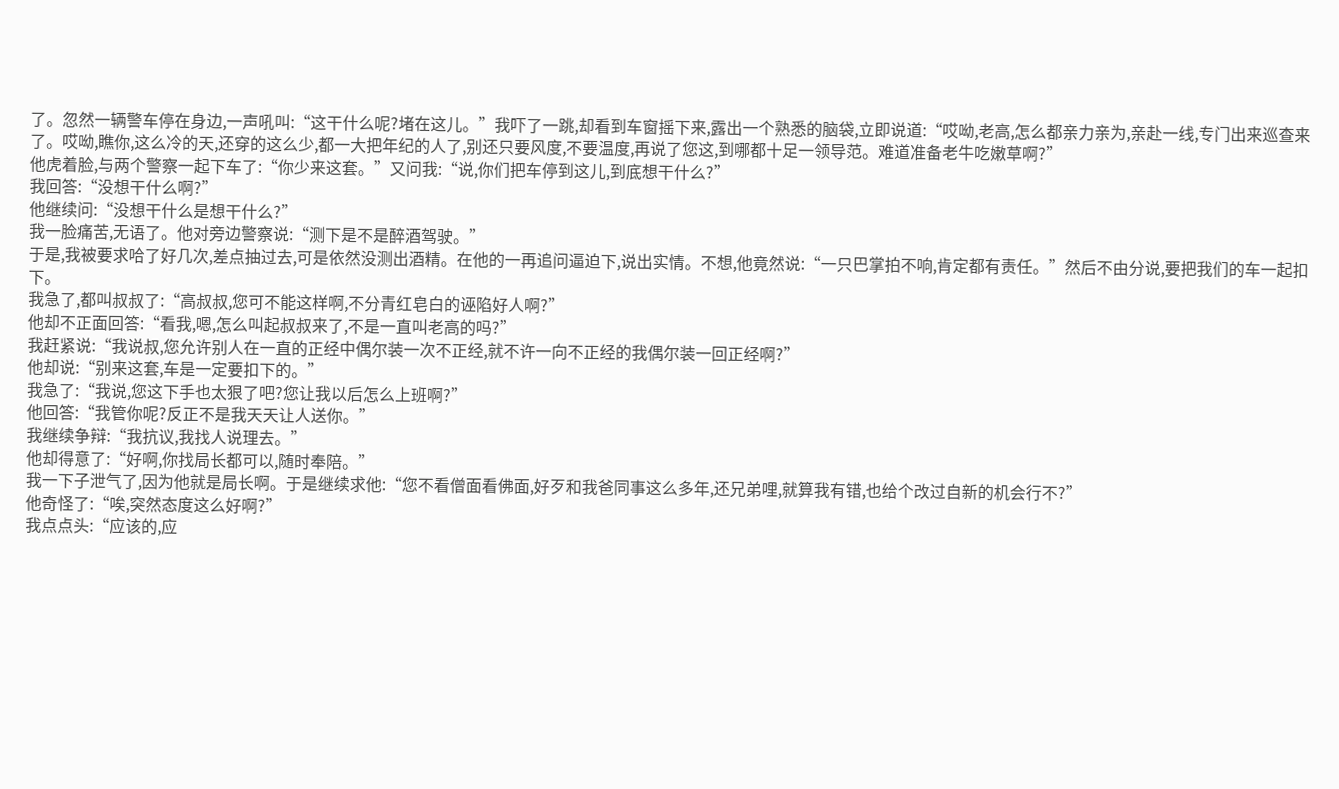了。忽然一辆警车停在身边,一声吼叫:“这干什么呢?堵在这儿。”我吓了一跳,却看到车窗摇下来,露出一个熟悉的脑袋,立即说道:“哎呦,老高,怎么都亲力亲为,亲赴一线,专门出来巡查来了。哎呦,瞧你,这么冷的天,还穿的这么少,都一大把年纪的人了,别还只要风度,不要温度,再说了您这,到哪都十足一领导范。难道准备老牛吃嫩草啊?”
他虎着脸,与两个警察一起下车了:“你少来这套。”又问我:“说,你们把车停到这儿,到底想干什么?”
我回答:“没想干什么啊?”
他继续问:“没想干什么是想干什么?”
我一脸痛苦,无语了。他对旁边警察说:“测下是不是醉酒驾驶。”
于是,我被要求哈了好几次,差点抽过去,可是依然没测出酒精。在他的一再追问逼迫下,说出实情。不想,他竟然说:“一只巴掌拍不响,肯定都有责任。”然后不由分说,要把我们的车一起扣下。
我急了,都叫叔叔了:“高叔叔,您可不能这样啊,不分青红皂白的诬陷好人啊?”
他却不正面回答:“看我,嗯,怎么叫起叔叔来了,不是一直叫老高的吗?”
我赶紧说:“我说叔,您允许别人在一直的正经中偶尔装一次不正经,就不许一向不正经的我偶尔装一回正经啊?”
他却说:“别来这套,车是一定要扣下的。”
我急了:“我说,您这下手也太狠了吧?您让我以后怎么上班啊?”
他回答:“我管你呢?反正不是我天天让人送你。”
我继续争辩:“我抗议,我找人说理去。”
他却得意了:“好啊,你找局长都可以,随时奉陪。”
我一下子泄气了,因为他就是局长啊。于是继续求他:“您不看僧面看佛面,好歹和我爸同事这么多年,还兄弟哩,就算我有错,也给个改过自新的机会行不?”
他奇怪了:“唉,突然态度这么好啊?”
我点点头:“应该的,应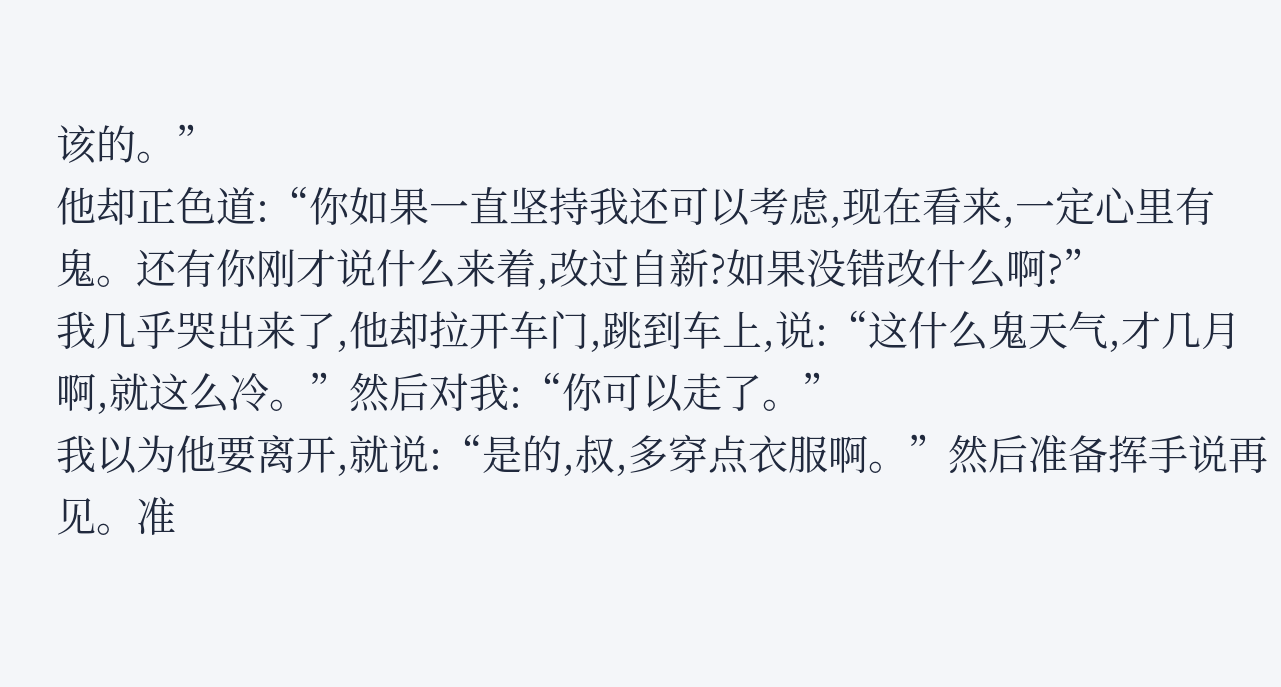该的。”
他却正色道:“你如果一直坚持我还可以考虑,现在看来,一定心里有鬼。还有你刚才说什么来着,改过自新?如果没错改什么啊?”
我几乎哭出来了,他却拉开车门,跳到车上,说:“这什么鬼天气,才几月啊,就这么冷。”然后对我:“你可以走了。”
我以为他要离开,就说:“是的,叔,多穿点衣服啊。”然后准备挥手说再见。准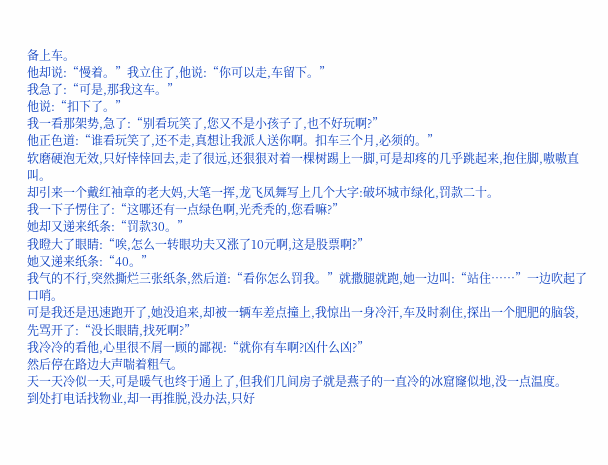备上车。
他却说:“慢着。”我立住了,他说:“你可以走,车留下。”
我急了:“可是,那我这车。”
他说:“扣下了。”
我一看那架势,急了:“别看玩笑了,您又不是小孩子了,也不好玩啊?”
他正色道:“谁看玩笑了,还不走,真想让我派人送你啊。扣车三个月,必须的。”
软磨硬泡无效,只好悻悻回去,走了很远,还狠狠对着一棵树踢上一脚,可是却疼的几乎跳起来,抱住脚,嗷嗷直叫。
却引来一个戴红袖章的老大妈,大笔一挥,龙飞凤舞写上几个大字:破坏城市绿化,罚款二十。
我一下子愣住了:“这哪还有一点绿色啊,光秃秃的,您看嘛?”
她却又递来纸条:“罚款30。”
我瞪大了眼睛:“唉,怎么一转眼功夫又涨了10元啊,这是股票啊?”
她又递来纸条:“40。”
我气的不行,突然撕烂三张纸条,然后道:“看你怎么罚我。”就撒腿就跑,她一边叫:“站住……”一边吹起了口哨。
可是我还是迅速跑开了,她没追来,却被一辆车差点撞上,我惊出一身冷汗,车及时刹住,探出一个肥肥的脑袋,先骂开了:“没长眼睛,找死啊?”
我冷冷的看他,心里很不屑一顾的鄙视:“就你有车啊?凶什么凶?”
然后停在路边大声喘着粗气。
天一天冷似一天,可是暖气也终于通上了,但我们几间房子就是燕子的一直冷的冰窟窿似地,没一点温度。
到处打电话找物业,却一再推脱,没办法,只好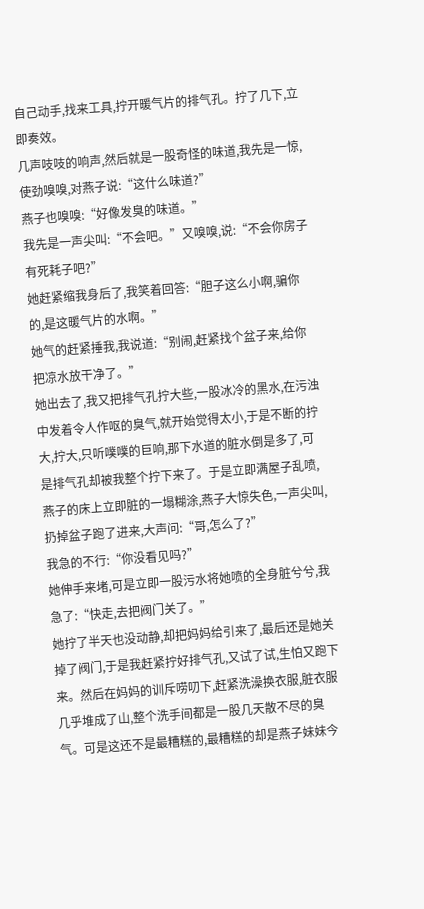自己动手,找来工具,拧开暖气片的排气孔。拧了几下,立即奏效。
几声吱吱的响声,然后就是一股奇怪的味道,我先是一惊,使劲嗅嗅,对燕子说:“这什么味道?”
燕子也嗅嗅:“好像发臭的味道。”
我先是一声尖叫:“不会吧。”又嗅嗅,说:“不会你房子有死耗子吧?”
她赶紧缩我身后了,我笑着回答:“胆子这么小啊,骗你的,是这暖气片的水啊。”
她气的赶紧捶我,我说道:“别闹,赶紧找个盆子来,给你把凉水放干净了。”
她出去了,我又把排气孔拧大些,一股冰冷的黑水,在污浊中发着令人作呕的臭气,就开始觉得太小,于是不断的拧大,拧大,只听噗噗的巨响,那下水道的脏水倒是多了,可是排气孔却被我整个拧下来了。于是立即满屋子乱喷,燕子的床上立即脏的一塌糊涂,燕子大惊失色,一声尖叫,扔掉盆子跑了进来,大声问:“哥,怎么了?”
我急的不行:“你没看见吗?”
她伸手来堵,可是立即一股污水将她喷的全身脏兮兮,我急了:“快走,去把阀门关了。”
她拧了半天也没动静,却把妈妈给引来了,最后还是她关掉了阀门,于是我赶紧拧好排气孔,又试了试,生怕又跑下来。然后在妈妈的训斥唠叨下,赶紧洗澡换衣服,脏衣服几乎堆成了山,整个洗手间都是一股几天散不尽的臭气。可是这还不是最糟糕的,最糟糕的却是燕子妹妹今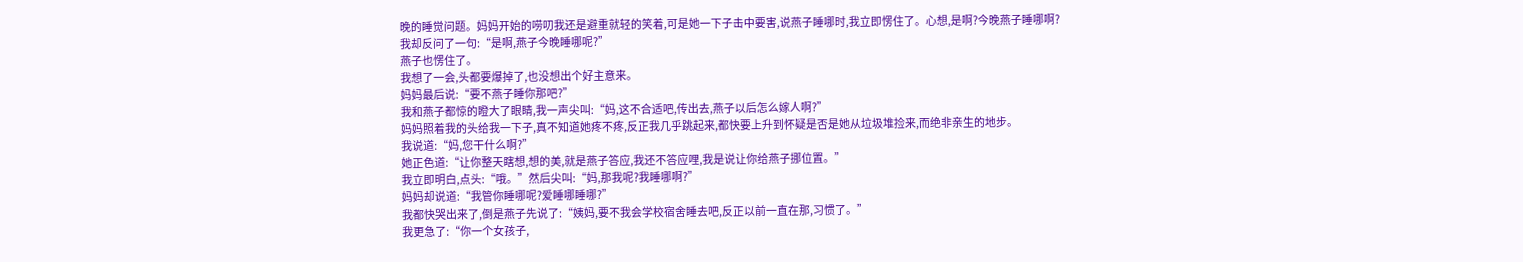晚的睡觉问题。妈妈开始的唠叨我还是避重就轻的笑着,可是她一下子击中要害,说燕子睡哪时,我立即愣住了。心想,是啊?今晚燕子睡哪啊?
我却反问了一句:“是啊,燕子今晚睡哪呢?”
燕子也愣住了。
我想了一会,头都要爆掉了,也没想出个好主意来。
妈妈最后说:“要不燕子睡你那吧?”
我和燕子都惊的瞪大了眼睛,我一声尖叫:“妈,这不合适吧,传出去,燕子以后怎么嫁人啊?”
妈妈照着我的头给我一下子,真不知道她疼不疼,反正我几乎跳起来,都快要上升到怀疑是否是她从垃圾堆捡来,而绝非亲生的地步。
我说道:“妈,您干什么啊?”
她正色道:“让你整天瞎想,想的美,就是燕子答应,我还不答应哩,我是说让你给燕子挪位置。”
我立即明白,点头:“哦。”然后尖叫:“妈,那我呢?我睡哪啊?”
妈妈却说道:“我管你睡哪呢?爱睡哪睡哪?”
我都快哭出来了,倒是燕子先说了:“姨妈,要不我会学校宿舍睡去吧,反正以前一直在那,习惯了。”
我更急了:“你一个女孩子,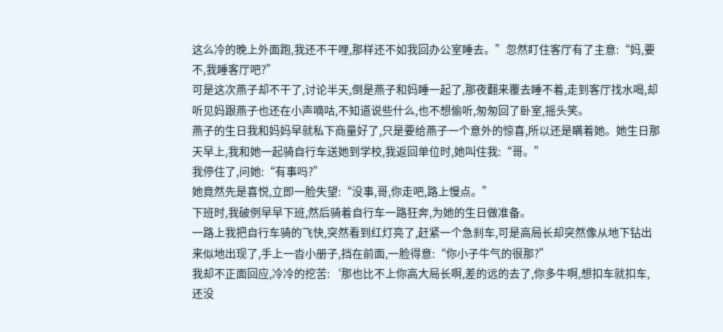这么冷的晚上外面跑,我还不干哩,那样还不如我回办公室睡去。”忽然盯住客厅有了主意:“妈,要不,我睡客厅吧?”
可是这次燕子却不干了,讨论半天,倒是燕子和妈睡一起了,那夜翻来覆去睡不着,走到客厅找水喝,却听见妈跟燕子也还在小声嘀咕,不知道说些什么,也不想偷听,匆匆回了卧室,摇头笑。
燕子的生日我和妈妈早就私下商量好了,只是要给燕子一个意外的惊喜,所以还是瞒着她。她生日那天早上,我和她一起骑自行车送她到学校,我返回单位时,她叫住我:“哥。”
我停住了,问她:“有事吗?”
她竟然先是喜悦,立即一脸失望:“没事,哥,你走吧,路上慢点。”
下班时,我破例早早下班,然后骑着自行车一路狂奔,为她的生日做准备。
一路上我把自行车骑的飞快,突然看到红灯亮了,赶紧一个急刹车,可是高局长却突然像从地下钻出来似地出现了,手上一沓小册子,挡在前面,一脸得意:“你小子牛气的很那?”
我却不正面回应,冷冷的挖苦:‘那也比不上你高大局长啊,差的远的去了,你多牛啊,想扣车就扣车,还没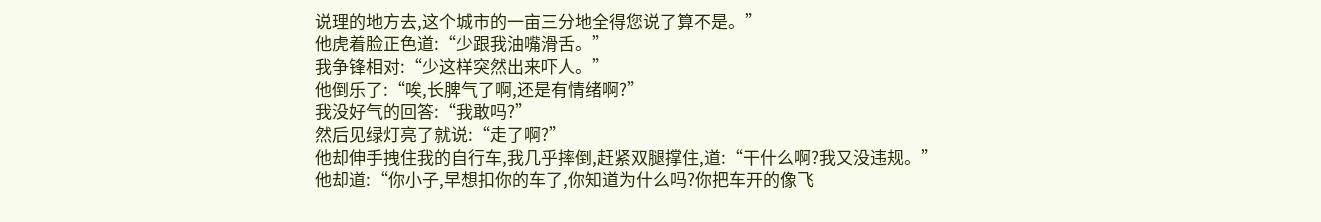说理的地方去,这个城市的一亩三分地全得您说了算不是。”
他虎着脸正色道:“少跟我油嘴滑舌。”
我争锋相对:“少这样突然出来吓人。”
他倒乐了:“唉,长脾气了啊,还是有情绪啊?”
我没好气的回答:“我敢吗?”
然后见绿灯亮了就说:“走了啊?”
他却伸手拽住我的自行车,我几乎摔倒,赶紧双腿撑住,道:“干什么啊?我又没违规。”
他却道:“你小子,早想扣你的车了,你知道为什么吗?你把车开的像飞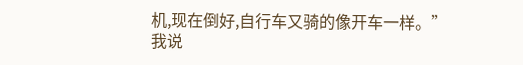机,现在倒好,自行车又骑的像开车一样。”
我说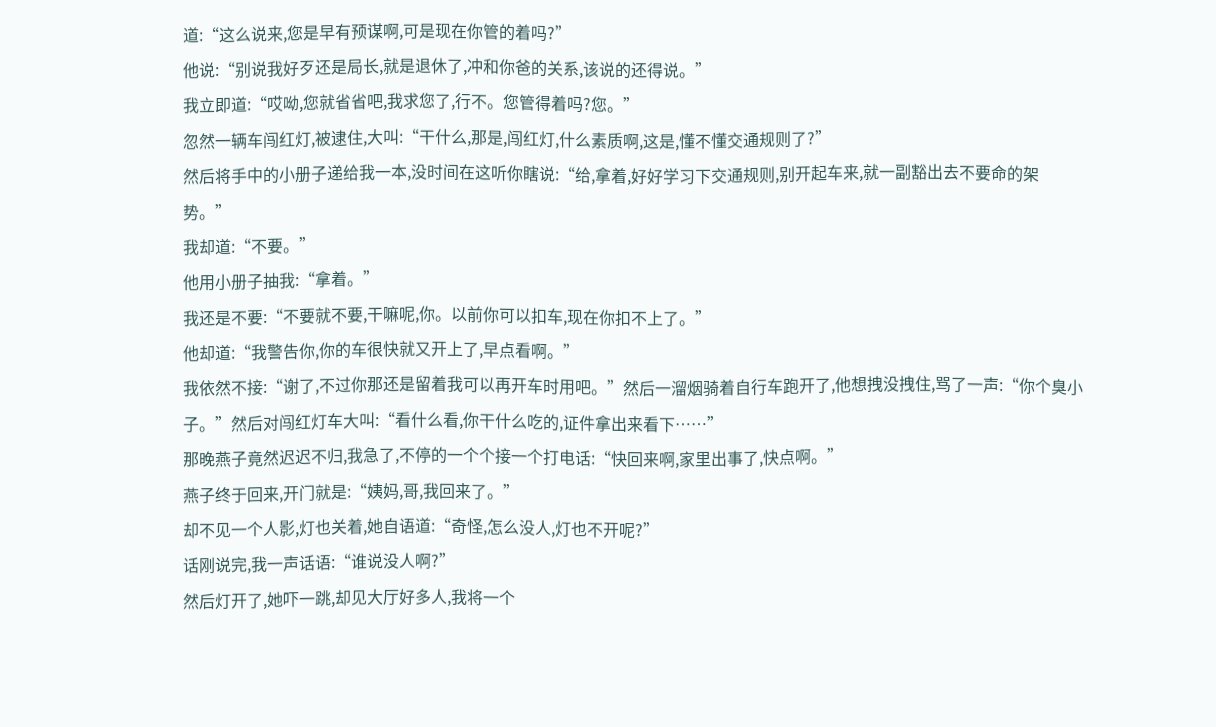道:“这么说来,您是早有预谋啊,可是现在你管的着吗?”
他说:“别说我好歹还是局长,就是退休了,冲和你爸的关系,该说的还得说。”
我立即道:“哎呦,您就省省吧,我求您了,行不。您管得着吗?您。”
忽然一辆车闯红灯,被逮住,大叫:“干什么,那是,闯红灯,什么素质啊,这是,懂不懂交通规则了?”
然后将手中的小册子递给我一本,没时间在这听你瞎说:“给,拿着,好好学习下交通规则,别开起车来,就一副豁出去不要命的架势。”
我却道:“不要。”
他用小册子抽我:“拿着。”
我还是不要:“不要就不要,干嘛呢,你。以前你可以扣车,现在你扣不上了。”
他却道:“我警告你,你的车很快就又开上了,早点看啊。”
我依然不接:“谢了,不过你那还是留着我可以再开车时用吧。”然后一溜烟骑着自行车跑开了,他想拽没拽住,骂了一声:“你个臭小子。”然后对闯红灯车大叫:“看什么看,你干什么吃的,证件拿出来看下……”
那晚燕子竟然迟迟不归,我急了,不停的一个个接一个打电话:“快回来啊,家里出事了,快点啊。”
燕子终于回来,开门就是:“姨妈,哥,我回来了。”
却不见一个人影,灯也关着,她自语道:“奇怪,怎么没人,灯也不开呢?”
话刚说完,我一声话语:“谁说没人啊?”
然后灯开了,她吓一跳,却见大厅好多人,我将一个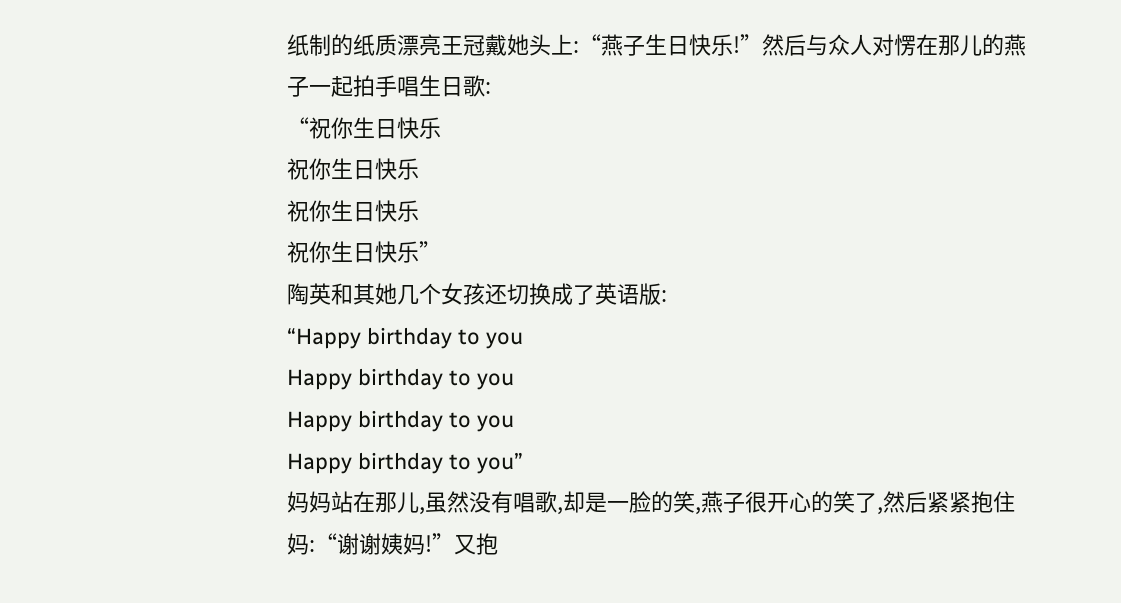纸制的纸质漂亮王冠戴她头上:“燕子生日快乐!”然后与众人对愣在那儿的燕子一起拍手唱生日歌:
“祝你生日快乐
祝你生日快乐
祝你生日快乐
祝你生日快乐”
陶英和其她几个女孩还切换成了英语版:
“Happy birthday to you
Happy birthday to you
Happy birthday to you
Happy birthday to you”
妈妈站在那儿,虽然没有唱歌,却是一脸的笑,燕子很开心的笑了,然后紧紧抱住妈:“谢谢姨妈!”又抱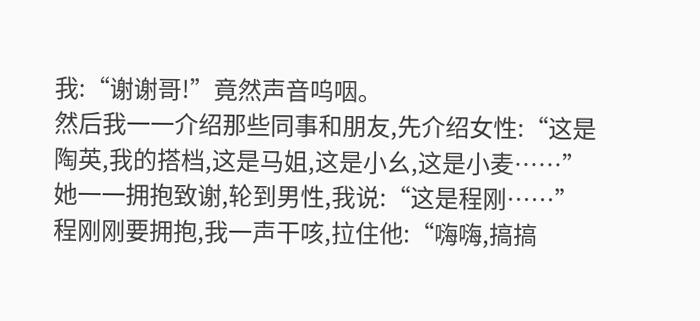我:“谢谢哥!”竟然声音呜咽。
然后我一一介绍那些同事和朋友,先介绍女性:“这是陶英,我的搭档,这是马姐,这是小幺,这是小麦……”
她一一拥抱致谢,轮到男性,我说:“这是程刚……”
程刚刚要拥抱,我一声干咳,拉住他:“嗨嗨,搞搞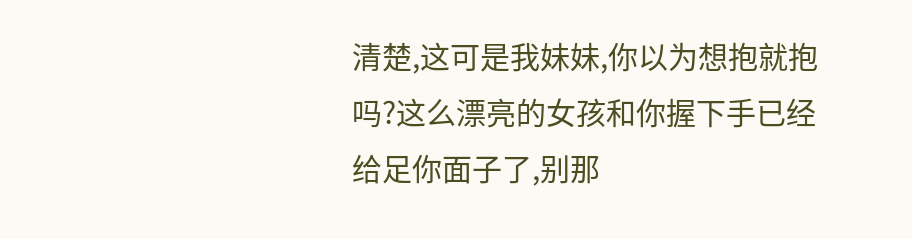清楚,这可是我妹妹,你以为想抱就抱吗?这么漂亮的女孩和你握下手已经给足你面子了,别那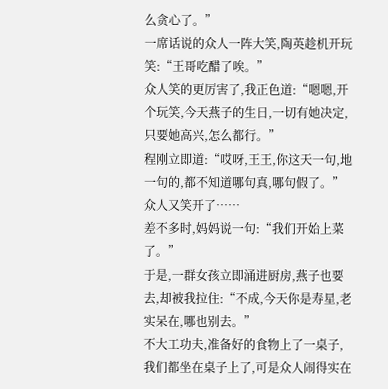么贪心了。”
一席话说的众人一阵大笑,陶英趁机开玩笑:“王哥吃醋了唉。”
众人笑的更厉害了,我正色道:“嗯嗯,开个玩笑,今天燕子的生日,一切有她决定,只要她高兴,怎么都行。”
程刚立即道:“哎呀,王王,你这天一句,地一句的,都不知道哪句真,哪句假了。”
众人又笑开了……
差不多时,妈妈说一句:“我们开始上菜了。”
于是,一群女孩立即涌进厨房,燕子也要去,却被我拉住:“不成,今天你是寿星,老实呆在,哪也别去。”
不大工功夫,准备好的食物上了一桌子,我们都坐在桌子上了,可是众人闹得实在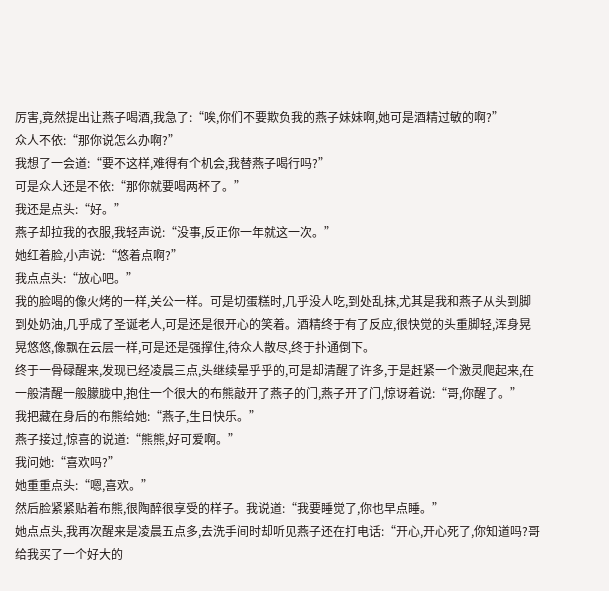厉害,竟然提出让燕子喝酒,我急了:“唉,你们不要欺负我的燕子妹妹啊,她可是酒精过敏的啊?”
众人不依:“那你说怎么办啊?”
我想了一会道:“要不这样,难得有个机会,我替燕子喝行吗?”
可是众人还是不依:“那你就要喝两杯了。”
我还是点头:“好。”
燕子却拉我的衣服,我轻声说:“没事,反正你一年就这一次。”
她红着脸,小声说:“悠着点啊?”
我点点头:“放心吧。”
我的脸喝的像火烤的一样,关公一样。可是切蛋糕时,几乎没人吃,到处乱抹,尤其是我和燕子从头到脚到处奶油,几乎成了圣诞老人,可是还是很开心的笑着。酒精终于有了反应,很快觉的头重脚轻,浑身晃晃悠悠,像飘在云层一样,可是还是强撑住,待众人散尽,终于扑通倒下。
终于一骨碌醒来,发现已经凌晨三点,头继续晕乎乎的,可是却清醒了许多,于是赶紧一个激灵爬起来,在一般清醒一般朦胧中,抱住一个很大的布熊敲开了燕子的门,燕子开了门,惊讶着说:“哥,你醒了。”
我把藏在身后的布熊给她:“燕子,生日快乐。”
燕子接过,惊喜的说道:“熊熊,好可爱啊。”
我问她:“喜欢吗?”
她重重点头:“嗯,喜欢。”
然后脸紧紧贴着布熊,很陶醉很享受的样子。我说道:“我要睡觉了,你也早点睡。”
她点点头,我再次醒来是凌晨五点多,去洗手间时却听见燕子还在打电话:“开心,开心死了,你知道吗?哥给我买了一个好大的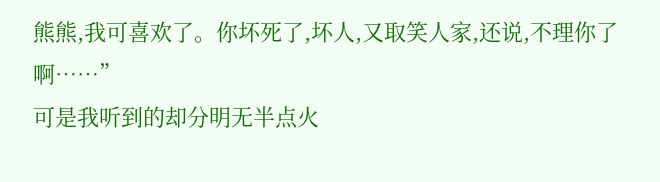熊熊,我可喜欢了。你坏死了,坏人,又取笑人家,还说,不理你了啊……”
可是我听到的却分明无半点火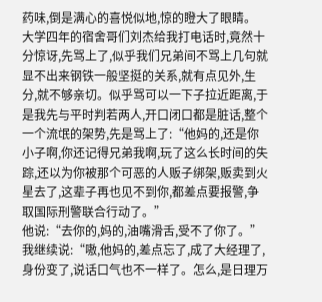药味,倒是满心的喜悦似地,惊的瞪大了眼睛。
大学四年的宿舍哥们刘杰给我打电话时,竟然十分惊讶,先骂上了,似乎我们兄弟间不骂上几句就显不出来钢铁一般坚挺的关系,就有点见外,生分,就不够亲切。似乎骂可以一下子拉近距离,于是我先与平时判若两人,开口闭口都是脏话,整个一个流氓的架势,先是骂上了:“他妈的,还是你小子啊,你还记得兄弟我啊,玩了这么长时间的失踪,还以为你被那个可恶的人贩子绑架,贩卖到火星去了,这辈子再也见不到你,都差点要报警,争取国际刑警联合行动了。”
他说:“去你的,妈的,油嘴滑舌,受不了你了。”
我继续说:“嗷,他妈的,差点忘了,成了大经理了,身份变了,说话口气也不一样了。怎么,是日理万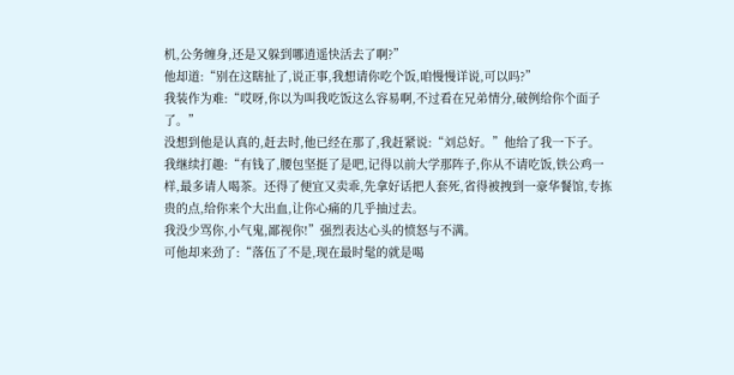机,公务缠身,还是又躲到哪逍遥快活去了啊?”
他却道:“别在这瞎扯了,说正事,我想请你吃个饭,咱慢慢详说,可以吗?”
我装作为难:“哎呀,你以为叫我吃饭这么容易啊,不过看在兄弟情分,破例给你个面子了。”
没想到他是认真的,赶去时,他已经在那了,我赶紧说:“刘总好。”他给了我一下子。
我继续打趣:“有钱了,腰包坚挺了是吧,记得以前大学那阵子,你从不请吃饭,铁公鸡一样,最多请人喝茶。还得了便宜又卖乖,先拿好话把人套死,省得被拽到一豪华餐馆,专拣贵的点,给你来个大出血,让你心痛的几乎抽过去。
我没少骂你,小气鬼,鄙视你!”强烈表达心头的愤怒与不满。
可他却来劲了:“落伍了不是,现在最时髦的就是喝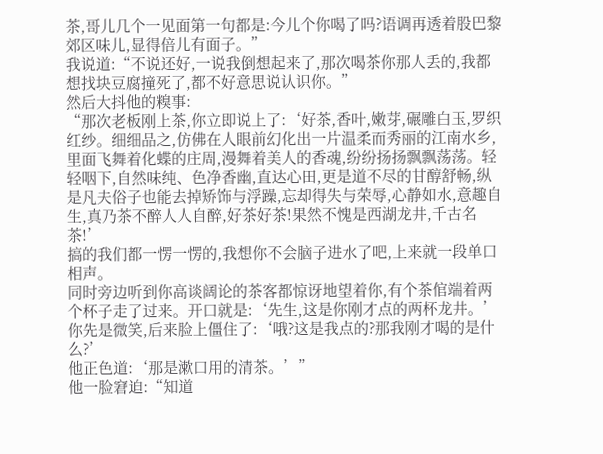茶,哥儿几个一见面第一句都是:今儿个你喝了吗?语调再透着股巴黎郊区味儿,显得倍儿有面子。”
我说道:“不说还好,一说我倒想起来了,那次喝茶你那人丢的,我都想找块豆腐撞死了,都不好意思说认识你。”
然后大抖他的糗事:
“那次老板刚上茶,你立即说上了:‘好茶,香叶,嫩芽,碾雕白玉,罗织红纱。细细品之,仿佛在人眼前幻化出一片温柔而秀丽的江南水乡,里面飞舞着化蝶的庄周,漫舞着美人的香魂,纷纷扬扬飘飘荡荡。轻轻咽下,自然味纯、色净香幽,直达心田,更是道不尽的甘醇舒畅,纵是凡夫俗子也能去掉矫饰与浮躁,忘却得失与荣辱,心静如水,意趣自生,真乃茶不醉人人自醉,好茶好茶!果然不愧是西湖龙井,千古名茶!’
搞的我们都一愣一愣的,我想你不会脑子进水了吧,上来就一段单口相声。
同时旁边听到你高谈阔论的茶客都惊讶地望着你,有个茶倌端着两个杯子走了过来。开口就是:‘先生,这是你刚才点的两杯龙井。’
你先是微笑,后来脸上僵住了:‘哦?这是我点的?那我刚才喝的是什么?’
他正色道:‘那是漱口用的清茶。’”
他一脸窘迫:“知道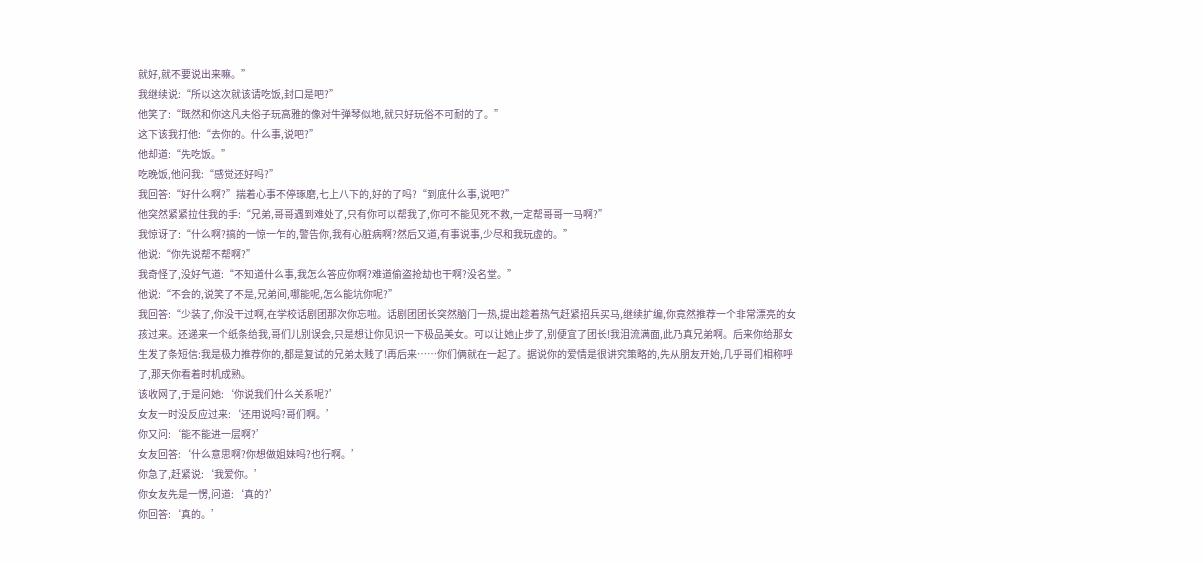就好,就不要说出来嘛。”
我继续说:“所以这次就该请吃饭,封口是吧?”
他笑了:“既然和你这凡夫俗子玩高雅的像对牛弹琴似地,就只好玩俗不可耐的了。”
这下该我打他:“去你的。什么事,说吧?”
他却道:“先吃饭。”
吃晚饭,他问我:“感觉还好吗?”
我回答:“好什么啊?”揣着心事不停琢磨,七上八下的,好的了吗?“到底什么事,说吧?”
他突然紧紧拉住我的手:“兄弟,哥哥遇到难处了,只有你可以帮我了,你可不能见死不救,一定帮哥哥一马啊?”
我惊讶了:“什么啊?搞的一惊一乍的,警告你,我有心脏病啊?然后又道,有事说事,少尽和我玩虚的。”
他说:“你先说帮不帮啊?”
我奇怪了,没好气道:“不知道什么事,我怎么答应你啊?难道偷盗抢劫也干啊?没名堂。”
他说:“不会的,说笑了不是,兄弟间,哪能呢,怎么能坑你呢?”
我回答:“少装了,你没干过啊,在学校话剧团那次你忘啦。话剧团团长突然脑门一热,提出趁着热气赶紧招兵买马,继续扩编,你竟然推荐一个非常漂亮的女孩过来。还递来一个纸条给我,哥们儿别误会,只是想让你见识一下极品美女。可以让她止步了,别便宜了团长!我泪流满面,此乃真兄弟啊。后来你给那女生发了条短信:我是极力推荐你的,都是复试的兄弟太贱了!再后来……你们俩就在一起了。据说你的爱情是很讲究策略的,先从朋友开始,几乎哥们相称呼了,那天你看着时机成熟。
该收网了,于是问她:‘你说我们什么关系呢?’
女友一时没反应过来:‘还用说吗?哥们啊。’
你又问:‘能不能进一层啊?’
女友回答:‘什么意思啊?你想做姐妹吗?也行啊。’
你急了,赶紧说:‘我爱你。’
你女友先是一愣,问道:‘真的?’
你回答:‘真的。’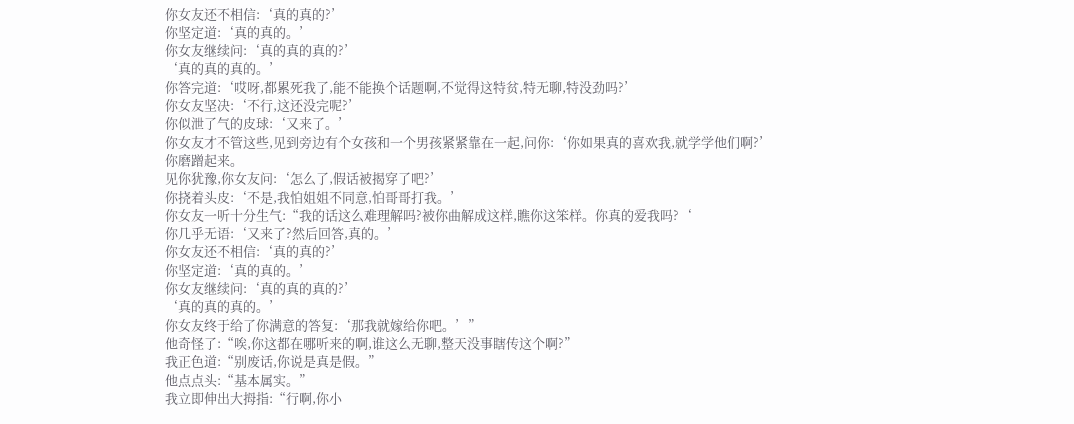你女友还不相信:‘真的真的?’
你坚定道:‘真的真的。’
你女友继续问:‘真的真的真的?’
‘真的真的真的。’
你答完道:‘哎呀,都累死我了,能不能换个话题啊,不觉得这特贫,特无聊,特没劲吗?’
你女友坚决:‘不行,这还没完呢?’
你似泄了气的皮球:‘又来了。’
你女友才不管这些,见到旁边有个女孩和一个男孩紧紧靠在一起,问你:‘你如果真的喜欢我,就学学他们啊?’
你磨蹭起来。
见你犹豫,你女友问:‘怎么了,假话被揭穿了吧?’
你挠着头皮:‘不是,我怕姐姐不同意,怕哥哥打我。’
你女友一听十分生气:“我的话这么难理解吗?被你曲解成这样,瞧你这笨样。你真的爱我吗?‘
你几乎无语:‘又来了?然后回答,真的。’
你女友还不相信:‘真的真的?’
你坚定道:‘真的真的。’
你女友继续问:‘真的真的真的?’
‘真的真的真的。’
你女友终于给了你满意的答复:‘那我就嫁给你吧。’”
他奇怪了:“唉,你这都在哪听来的啊,谁这么无聊,整天没事瞎传这个啊?”
我正色道:“别废话,你说是真是假。”
他点点头:“基本属实。”
我立即伸出大拇指:“行啊,你小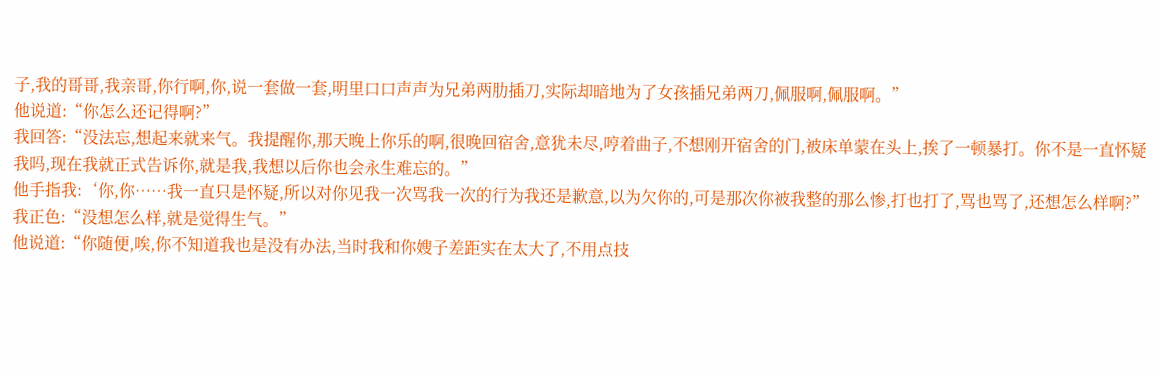子,我的哥哥,我亲哥,你行啊,你,说一套做一套,明里口口声声为兄弟两肋插刀,实际却暗地为了女孩插兄弟两刀,佩服啊,佩服啊。”
他说道:“你怎么还记得啊?”
我回答:“没法忘,想起来就来气。我提醒你,那天晚上你乐的啊,很晚回宿舍,意犹未尽,哼着曲子,不想刚开宿舍的门,被床单蒙在头上,挨了一顿暴打。你不是一直怀疑我吗,现在我就正式告诉你,就是我,我想以后你也会永生难忘的。”
他手指我:‘你,你……我一直只是怀疑,所以对你见我一次骂我一次的行为我还是歉意,以为欠你的,可是那次你被我整的那么惨,打也打了,骂也骂了,还想怎么样啊?”
我正色:“没想怎么样,就是觉得生气。”
他说道:“你随便,唉,你不知道我也是没有办法,当时我和你嫂子差距实在太大了,不用点技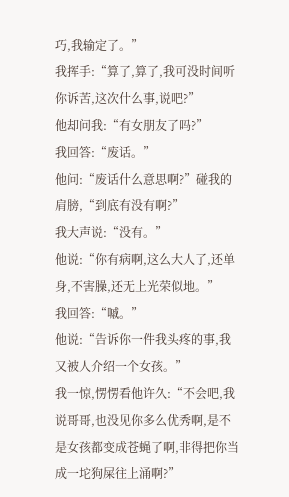巧,我输定了。”
我挥手:“算了,算了,我可没时间听你诉苦,这次什么事,说吧?”
他却问我:“有女朋友了吗?”
我回答:“废话。”
他问:“废话什么意思啊?”碰我的肩膀,“到底有没有啊?”
我大声说:“没有。”
他说:“你有病啊,这么大人了,还单身,不害臊,还无上光荣似地。”
我回答:“嘁。”
他说:“告诉你一件我头疼的事,我又被人介绍一个女孩。”
我一惊,愣愣看他许久:“不会吧,我说哥哥,也没见你多么优秀啊,是不是女孩都变成苍蝇了啊,非得把你当成一坨狗屎往上涌啊?”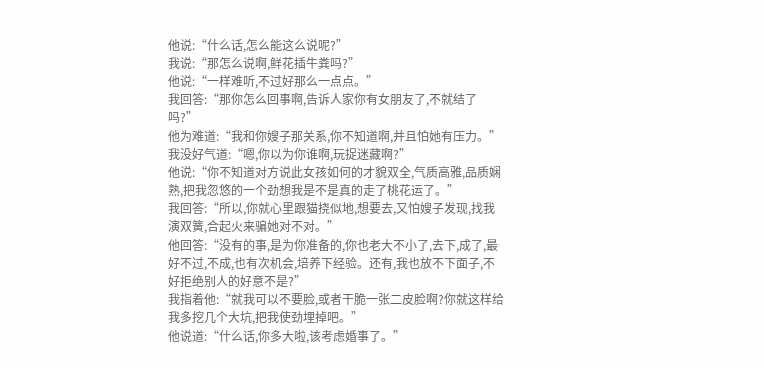他说:“什么话,怎么能这么说呢?”
我说:“那怎么说啊,鲜花插牛粪吗?”
他说:“一样难听,不过好那么一点点。”
我回答:“那你怎么回事啊,告诉人家你有女朋友了,不就结了吗?”
他为难道:“我和你嫂子那关系,你不知道啊,并且怕她有压力。”
我没好气道:“嗯,你以为你谁啊,玩捉迷藏啊?”
他说:“你不知道对方说此女孩如何的才貌双全,气质高雅,品质娴熟,把我忽悠的一个劲想我是不是真的走了桃花运了。”
我回答:“所以,你就心里跟猫挠似地,想要去,又怕嫂子发现,找我演双簧,合起火来骗她对不对。”
他回答:“没有的事,是为你准备的,你也老大不小了,去下,成了,最好不过,不成,也有次机会,培养下经验。还有,我也放不下面子,不好拒绝别人的好意不是?”
我指着他:“就我可以不要脸,或者干脆一张二皮脸啊?你就这样给我多挖几个大坑,把我使劲埋掉吧。”
他说道:“什么话,你多大啦,该考虑婚事了。”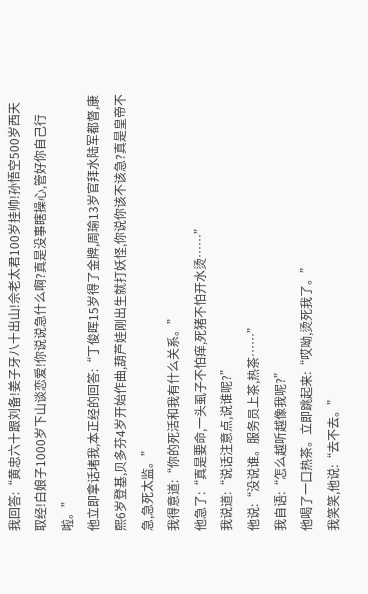我回答:“黄忠六十跟刘备!姜子牙八十出山!佘老太君100岁挂帅!孙悟空500岁西天取经!白娘子1000岁下山谈恋爱!你说说急什么啊?真是没事瞎操心,管好你自己行啦。”
他立即拿话堵我,本正经的回答:“丁俊晖15岁得了金牌,周瑜13岁官拜水陆军都督,康熙6岁登基,贝多芬4岁开始作曲,葫芦娃刚出生就打妖怪,你说你该不该急?真是皇帝不急,急死太监。”
我得意道:“你的死活和我有什么关系。”
他急了:“真是要命,一头虱子不怕痒,死猪不怕开水烫……”
我说道:“说话注意点,说谁呢?”
他说:“没说谁。服务员上茶,热茶……”
我自语:“怎么越听越像我呢?”
他喝了一口热茶。立即跳起来:“哎呦,烫死我了。”
我笑笑,他说:“去不去。”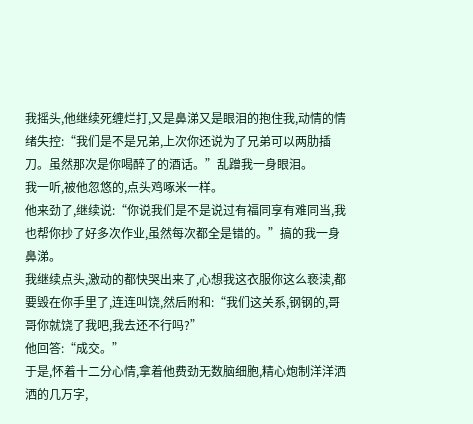我摇头,他继续死缠烂打,又是鼻涕又是眼泪的抱住我,动情的情绪失控:“我们是不是兄弟,上次你还说为了兄弟可以两肋插刀。虽然那次是你喝醉了的酒话。”乱蹭我一身眼泪。
我一听,被他忽悠的,点头鸡啄米一样。
他来劲了,继续说:“你说我们是不是说过有福同享有难同当,我也帮你抄了好多次作业,虽然每次都全是错的。”搞的我一身鼻涕。
我继续点头,激动的都快哭出来了,心想我这衣服你这么亵渎,都要毁在你手里了,连连叫饶,然后附和:“我们这关系,钢钢的,哥哥你就饶了我吧,我去还不行吗?”
他回答:“成交。”
于是,怀着十二分心情,拿着他费劲无数脑细胞,精心炮制洋洋洒洒的几万字,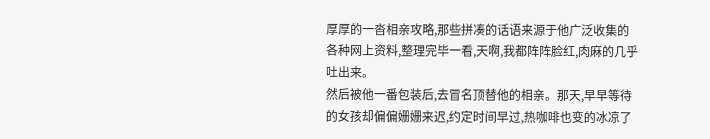厚厚的一沓相亲攻略,那些拼凑的话语来源于他广泛收集的各种网上资料,整理完毕一看,天啊,我都阵阵脸红,肉麻的几乎吐出来。
然后被他一番包装后,去冒名顶替他的相亲。那天,早早等待的女孩却偏偏姗姗来迟,约定时间早过,热咖啡也变的冰凉了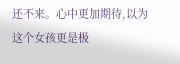还不来。心中更加期待,以为这个女孩更是极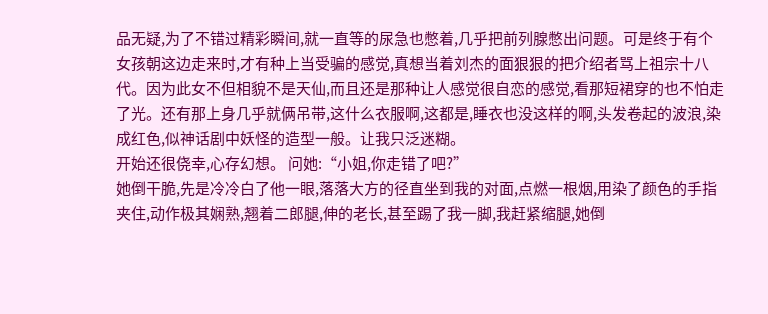品无疑,为了不错过精彩瞬间,就一直等的尿急也憋着,几乎把前列腺憋出问题。可是终于有个女孩朝这边走来时,才有种上当受骗的感觉,真想当着刘杰的面狠狠的把介绍者骂上祖宗十八代。因为此女不但相貌不是天仙,而且还是那种让人感觉很自恋的感觉,看那短裙穿的也不怕走了光。还有那上身几乎就俩吊带,这什么衣服啊,这都是,睡衣也没这样的啊,头发卷起的波浪,染成红色,似神话剧中妖怪的造型一般。让我只泛迷糊。
开始还很侥幸,心存幻想。 问她:“小姐,你走错了吧?”
她倒干脆,先是冷冷白了他一眼,落落大方的径直坐到我的对面,点燃一根烟,用染了颜色的手指夹住,动作极其娴熟,翘着二郎腿,伸的老长,甚至踢了我一脚,我赶紧缩腿,她倒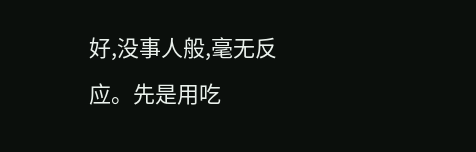好,没事人般,毫无反应。先是用吃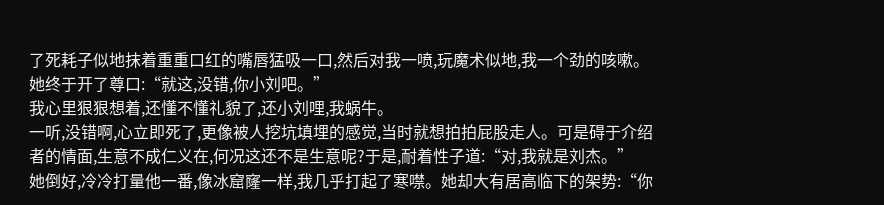了死耗子似地抹着重重口红的嘴唇猛吸一口,然后对我一喷,玩魔术似地,我一个劲的咳嗽。她终于开了尊口:“就这,没错,你小刘吧。”
我心里狠狠想着,还懂不懂礼貌了,还小刘哩,我蜗牛。
一听,没错啊,心立即死了,更像被人挖坑填埋的感觉,当时就想拍拍屁股走人。可是碍于介绍者的情面,生意不成仁义在,何况这还不是生意呢?于是,耐着性子道:“对,我就是刘杰。”
她倒好,冷冷打量他一番,像冰窟窿一样,我几乎打起了寒噤。她却大有居高临下的架势:“你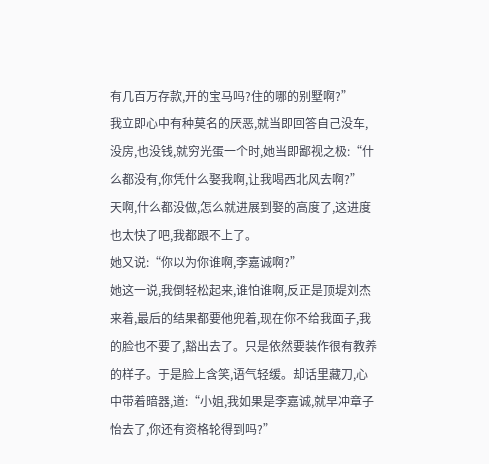有几百万存款,开的宝马吗?住的哪的别墅啊?”
我立即心中有种莫名的厌恶,就当即回答自己没车,没房,也没钱,就穷光蛋一个时,她当即鄙视之极:“什么都没有,你凭什么娶我啊,让我喝西北风去啊?”
天啊,什么都没做,怎么就进展到娶的高度了,这进度也太快了吧,我都跟不上了。
她又说:“你以为你谁啊,李嘉诚啊?”
她这一说,我倒轻松起来,谁怕谁啊,反正是顶堤刘杰来着,最后的结果都要他兜着,现在你不给我面子,我的脸也不要了,豁出去了。只是依然要装作很有教养的样子。于是脸上含笑,语气轻缓。却话里藏刀,心中带着暗器,道:“小姐,我如果是李嘉诚,就早冲章子怡去了,你还有资格轮得到吗?”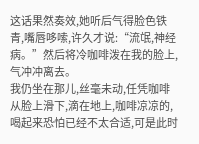这话果然奏效,她听后气得脸色铁青,嘴唇哆嗦,许久才说:“流氓,神经病。”然后将冷咖啡泼在我的脸上,气冲冲离去。
我仍坐在那儿,丝毫未动,任凭咖啡从脸上滑下,滴在地上,咖啡凉凉的,喝起来恐怕已经不太合适,可是此时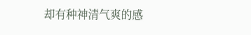却有种神清气爽的感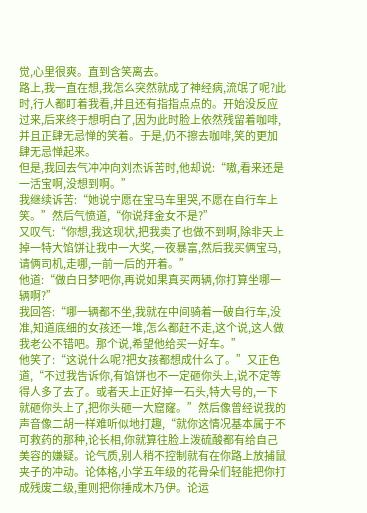觉,心里很爽。直到含笑离去。
路上,我一直在想,我怎么突然就成了神经病,流氓了呢?此时,行人都盯着我看,并且还有指指点点的。开始没反应过来,后来终于想明白了,因为此时脸上依然残留着咖啡,并且正肆无忌惮的笑着。于是,仍不擦去咖啡,笑的更加肆无忌惮起来。
但是,我回去气冲冲向刘杰诉苦时,他却说:“嗷,看来还是一活宝啊,没想到啊。”
我继续诉苦:“她说宁愿在宝马车里哭,不愿在自行车上笑。”然后气愤道,“你说拜金女不是?”
又叹气:“你想,我这现状,把我卖了也做不到啊,除非天上掉一特大馅饼让我中一大奖,一夜暴富,然后我买俩宝马,请俩司机,走哪,一前一后的开着。”
他道:“做白日梦吧你,再说如果真买两辆,你打算坐哪一辆啊?”
我回答:“哪一辆都不坐,我就在中间骑着一破自行车,没准,知道底细的女孩还一堆,怎么都赶不走,这个说,这人做我老公不错吧。那个说,希望他给买一好车。”
他笑了:“这说什么呢?把女孩都想成什么了。”又正色道,“不过我告诉你,有馅饼也不一定砸你头上,说不定等得人多了去了。或者天上正好掉一石头,特大号的,一下就砸你头上了,把你头砸一大窟窿。”然后像曾经说我的声音像二胡一样难听似地打趣,“就你这情况基本属于不可救药的那种,论长相,你就算往脸上泼硫酸都有给自己美容的嫌疑。论气质,别人稍不控制就有在你路上放捕鼠夹子的冲动。论体格,小学五年级的花骨朵们轻能把你打成残废二级,重则把你捶成木乃伊。论运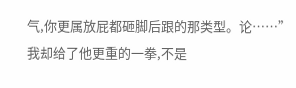气,你更属放屁都砸脚后跟的那类型。论……”
我却给了他更重的一拳,不是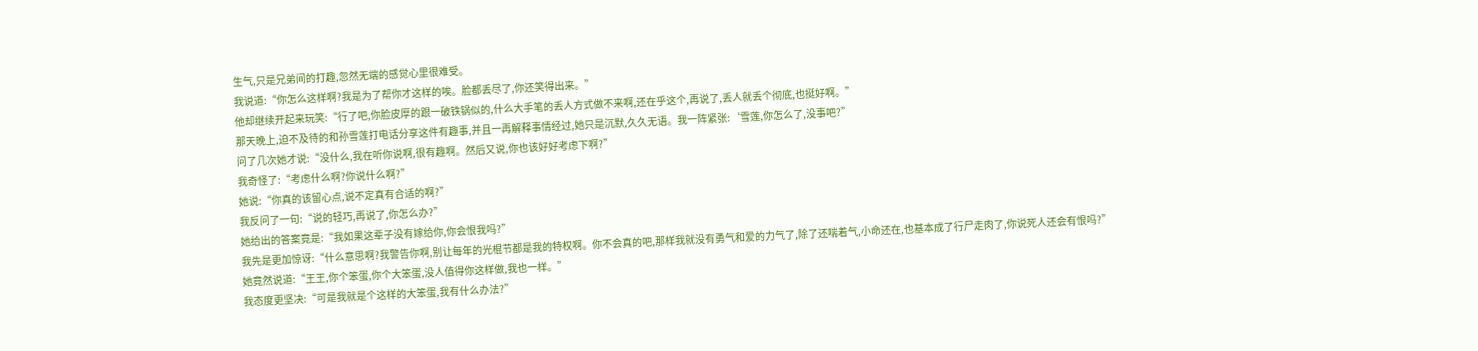生气,只是兄弟间的打趣,忽然无端的感觉心里很难受。
我说道:“你怎么这样啊?我是为了帮你才这样的唉。脸都丢尽了,你还笑得出来。”
他却继续开起来玩笑:“行了吧,你脸皮厚的跟一破铁锅似的,什么大手笔的丢人方式做不来啊,还在乎这个,再说了,丢人就丢个彻底,也挺好啊。”
那天晚上,迫不及待的和孙雪莲打电话分享这件有趣事,并且一再解释事情经过,她只是沉默,久久无语。我一阵紧张:‘雪莲,你怎么了,没事吧?”
问了几次她才说:“没什么,我在听你说啊,很有趣啊。然后又说,你也该好好考虑下啊?”
我奇怪了:“考虑什么啊?你说什么啊?”
她说:“你真的该留心点,说不定真有合适的啊?”
我反问了一句:“说的轻巧,再说了,你怎么办?”
她给出的答案竟是:“我如果这辈子没有嫁给你,你会恨我吗?”
我先是更加惊讶:“什么意思啊?我警告你啊,别让每年的光棍节都是我的特权啊。你不会真的吧,那样我就没有勇气和爱的力气了,除了还喘着气,小命还在,也基本成了行尸走肉了,你说死人还会有恨吗?”
她竟然说道:“王王,你个笨蛋,你个大笨蛋,没人值得你这样做,我也一样。”
我态度更坚决:“可是我就是个这样的大笨蛋,我有什么办法?”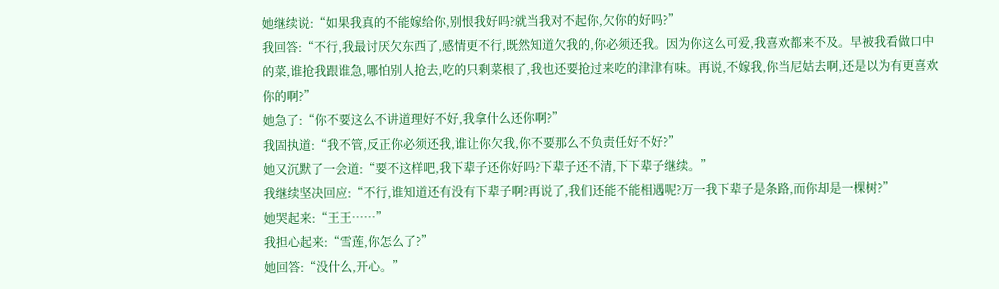她继续说:“如果我真的不能嫁给你,别恨我好吗?就当我对不起你,欠你的好吗?”
我回答:“不行,我最讨厌欠东西了,感情更不行,既然知道欠我的,你必须还我。因为你这么可爱,我喜欢都来不及。早被我看做口中的菜,谁抢我跟谁急,哪怕别人抢去,吃的只剩菜根了,我也还要抢过来吃的津津有味。再说,不嫁我,你当尼姑去啊,还是以为有更喜欢你的啊?”
她急了:“你不要这么不讲道理好不好,我拿什么还你啊?”
我固执道:“我不管,反正你必须还我,谁让你欠我,你不要那么不负责任好不好?”
她又沉默了一会道:“要不这样吧,我下辈子还你好吗?下辈子还不清,下下辈子继续。”
我继续坚决回应:“不行,谁知道还有没有下辈子啊?再说了,我们还能不能相遇呢?万一我下辈子是条路,而你却是一棵树?”
她哭起来:“王王……”
我担心起来:“雪莲,你怎么了?”
她回答:“没什么,开心。”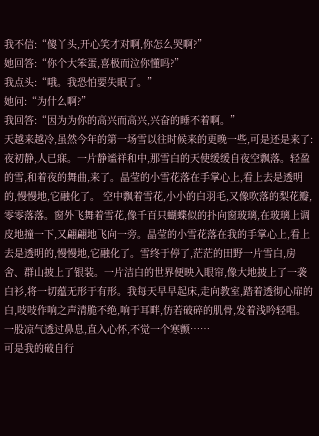我不信:“傻丫头,开心笑才对啊,你怎么哭啊?”
她回答:“你个大笨蛋,喜极而泣你懂吗?”
我点头:“哦。我恐怕要失眠了。”
她问:“为什么啊?”
我回答:“因为为你的高兴而高兴,兴奋的睡不着啊。”
天越来越冷,虽然今年的第一场雪以往时候来的更晚一些,可是还是来了:
夜初静,人已寐。一片静谧祥和中,那雪白的天使缓缓自夜空飘落。轻盈的雪,和着夜的舞曲,来了。晶莹的小雪花落在手掌心上,看上去是透明的,慢慢地,它融化了。 空中飘着雪花,小小的白羽毛,又像吹落的梨花瓣,零零落落。窗外飞舞着雪花,像千百只蝴蝶似的扑向窗玻璃,在玻璃上调皮地撞一下,又翩翩地飞向一旁。晶莹的小雪花落在我的手掌心上,看上去是透明的,慢慢地,它融化了。雪终于停了,茫茫的田野一片雪白,房舍、群山披上了银装。一片洁白的世界便映入眼帘,像大地披上了一袭白衫,将一切蕴无形于有形。我每天早早起床,走向教室,踏着透彻心扉的白,吱吱作响之声清脆不绝,响于耳畔,仿若破碎的肌骨,发着浅吟轻唱。一股凉气透过鼻息,直入心怀,不觉一个寒颤……
可是我的破自行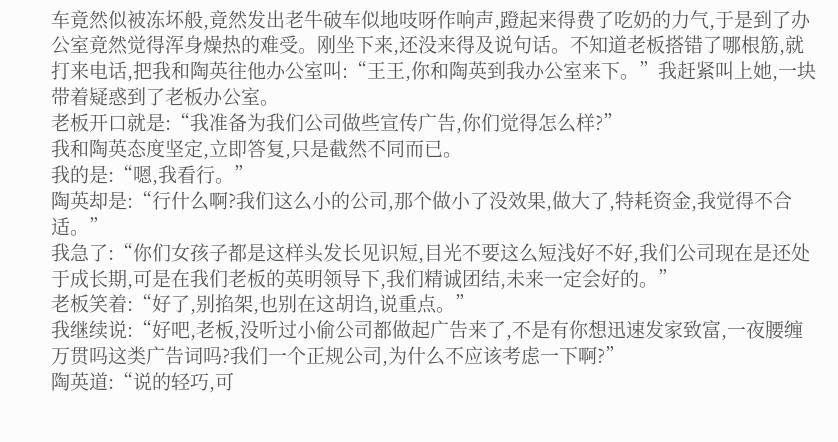车竟然似被冻坏般,竟然发出老牛破车似地吱呀作响声,蹬起来得费了吃奶的力气,于是到了办公室竟然觉得浑身燥热的难受。刚坐下来,还没来得及说句话。不知道老板搭错了哪根筋,就打来电话,把我和陶英往他办公室叫:“王王,你和陶英到我办公室来下。”我赶紧叫上她,一块带着疑惑到了老板办公室。
老板开口就是:“我准备为我们公司做些宣传广告,你们觉得怎么样?”
我和陶英态度坚定,立即答复,只是截然不同而已。
我的是:“嗯,我看行。”
陶英却是:“行什么啊?我们这么小的公司,那个做小了没效果,做大了,特耗资金,我觉得不合适。”
我急了:“你们女孩子都是这样头发长见识短,目光不要这么短浅好不好,我们公司现在是还处于成长期,可是在我们老板的英明领导下,我们精诚团结,未来一定会好的。”
老板笑着:“好了,别掐架,也别在这胡诌,说重点。”
我继续说:“好吧,老板,没听过小偷公司都做起广告来了,不是有你想迅速发家致富,一夜腰缠万贯吗这类广告词吗?我们一个正规公司,为什么不应该考虑一下啊?”
陶英道:“说的轻巧,可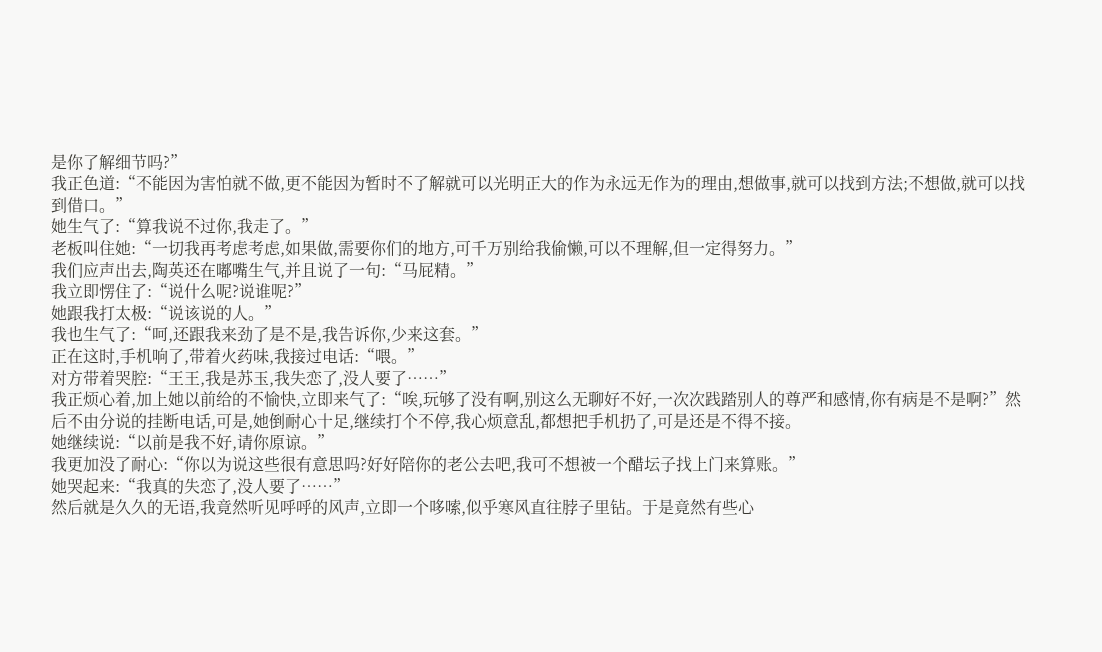是你了解细节吗?”
我正色道:“不能因为害怕就不做,更不能因为暂时不了解就可以光明正大的作为永远无作为的理由,想做事,就可以找到方法;不想做,就可以找到借口。”
她生气了:“算我说不过你,我走了。”
老板叫住她:“一切我再考虑考虑,如果做,需要你们的地方,可千万别给我偷懒,可以不理解,但一定得努力。”
我们应声出去,陶英还在嘟嘴生气,并且说了一句:“马屁精。”
我立即愣住了:“说什么呢?说谁呢?”
她跟我打太极:“说该说的人。”
我也生气了:“呵,还跟我来劲了是不是,我告诉你,少来这套。”
正在这时,手机响了,带着火药味,我接过电话:“喂。”
对方带着哭腔:“王王,我是苏玉,我失恋了,没人要了……”
我正烦心着,加上她以前给的不愉快,立即来气了:“唉,玩够了没有啊,别这么无聊好不好,一次次践踏别人的尊严和感情,你有病是不是啊?”然后不由分说的挂断电话,可是,她倒耐心十足,继续打个不停,我心烦意乱,都想把手机扔了,可是还是不得不接。
她继续说:“以前是我不好,请你原谅。”
我更加没了耐心:“你以为说这些很有意思吗?好好陪你的老公去吧,我可不想被一个醋坛子找上门来算账。”
她哭起来:“我真的失恋了,没人要了……”
然后就是久久的无语,我竟然听见呼呼的风声,立即一个哆嗦,似乎寒风直往脖子里钻。于是竟然有些心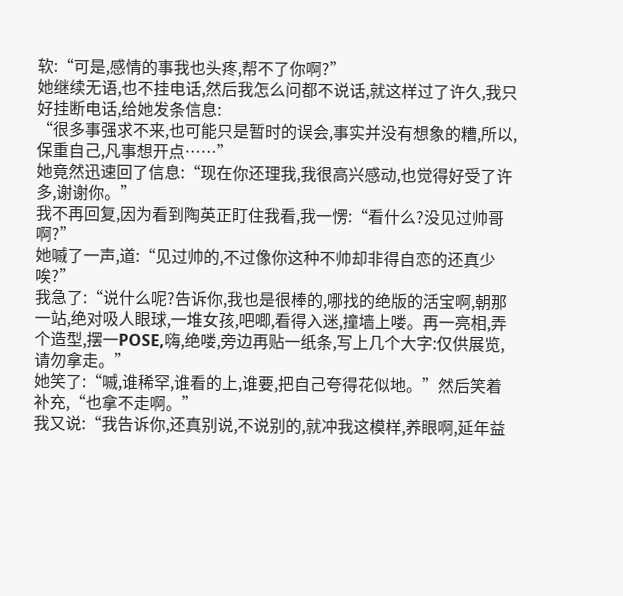软:“可是,感情的事我也头疼,帮不了你啊?”
她继续无语,也不挂电话,然后我怎么问都不说话,就这样过了许久,我只好挂断电话,给她发条信息:
“很多事强求不来,也可能只是暂时的误会,事实并没有想象的糟,所以,保重自己,凡事想开点……”
她竟然迅速回了信息:“现在你还理我,我很高兴感动,也觉得好受了许多,谢谢你。”
我不再回复,因为看到陶英正盯住我看,我一愣:“看什么?没见过帅哥啊?”
她嘁了一声,道:“见过帅的,不过像你这种不帅却非得自恋的还真少唉?”
我急了:“说什么呢?告诉你,我也是很棒的,哪找的绝版的活宝啊,朝那一站,绝对吸人眼球,一堆女孩,吧唧,看得入迷,撞墙上喽。再一亮相,弄个造型,摆一POSE,嗨,绝喽,旁边再贴一纸条,写上几个大字:仅供展览,请勿拿走。”
她笑了:“嘁,谁稀罕,谁看的上,谁要,把自己夸得花似地。”然后笑着补充,“也拿不走啊。”
我又说:“我告诉你,还真别说,不说别的,就冲我这模样,养眼啊,延年益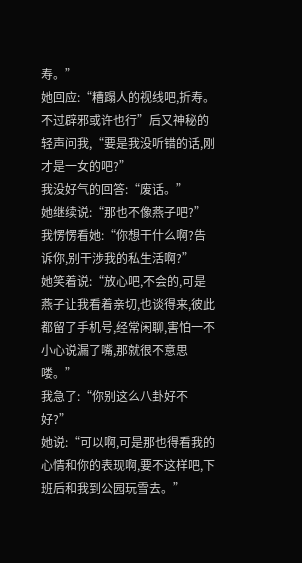寿。”
她回应:“糟蹋人的视线吧,折寿。不过辟邪或许也行”后又神秘的轻声问我,“要是我没听错的话,刚才是一女的吧?”
我没好气的回答:“废话。”
她继续说:“那也不像燕子吧?”
我愣愣看她:“你想干什么啊?告诉你,别干涉我的私生活啊?”
她笑着说:“放心吧,不会的,可是燕子让我看着亲切,也谈得来,彼此都留了手机号,经常闲聊,害怕一不小心说漏了嘴,那就很不意思喽。”
我急了:“你别这么八卦好不好?”
她说:“可以啊,可是那也得看我的心情和你的表现啊,要不这样吧,下班后和我到公园玩雪去。”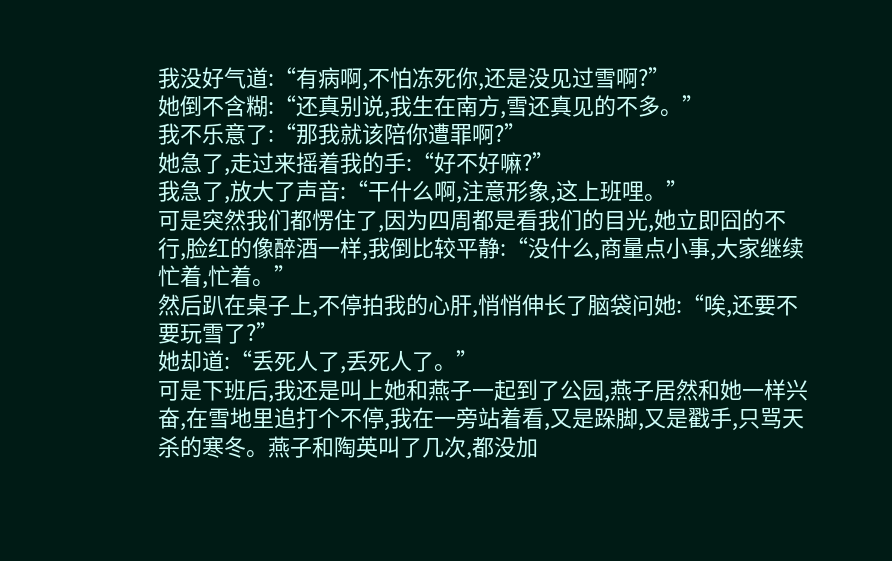我没好气道:“有病啊,不怕冻死你,还是没见过雪啊?”
她倒不含糊:“还真别说,我生在南方,雪还真见的不多。”
我不乐意了:“那我就该陪你遭罪啊?”
她急了,走过来摇着我的手:“好不好嘛?”
我急了,放大了声音:“干什么啊,注意形象,这上班哩。”
可是突然我们都愣住了,因为四周都是看我们的目光,她立即囧的不行,脸红的像醉酒一样,我倒比较平静:“没什么,商量点小事,大家继续忙着,忙着。”
然后趴在桌子上,不停拍我的心肝,悄悄伸长了脑袋问她:“唉,还要不要玩雪了?”
她却道:“丢死人了,丢死人了。”
可是下班后,我还是叫上她和燕子一起到了公园,燕子居然和她一样兴奋,在雪地里追打个不停,我在一旁站着看,又是跺脚,又是戳手,只骂天杀的寒冬。燕子和陶英叫了几次,都没加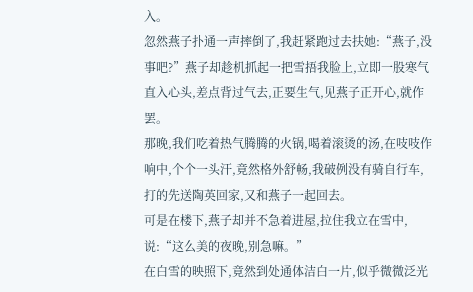入。
忽然燕子扑通一声摔倒了,我赶紧跑过去扶她:“燕子,没事吧?”燕子却趁机抓起一把雪捂我脸上,立即一股寒气直入心头,差点背过气去,正要生气,见燕子正开心,就作罢。
那晚,我们吃着热气腾腾的火锅,喝着滚烫的汤,在吱吱作响中,个个一头汗,竟然格外舒畅,我破例没有骑自行车,打的先送陶英回家,又和燕子一起回去。
可是在楼下,燕子却并不急着进屋,拉住我立在雪中,说:“这么美的夜晚,别急嘛。”
在白雪的映照下,竟然到处通体洁白一片,似乎微微泛光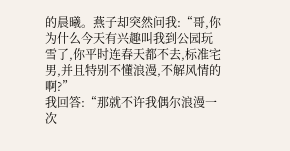的晨曦。燕子却突然问我:“哥,你为什么今天有兴趣叫我到公园玩雪了,你平时连春天都不去,标准宅男,并且特别不懂浪漫,不解风情的啊?”
我回答:“那就不许我偶尔浪漫一次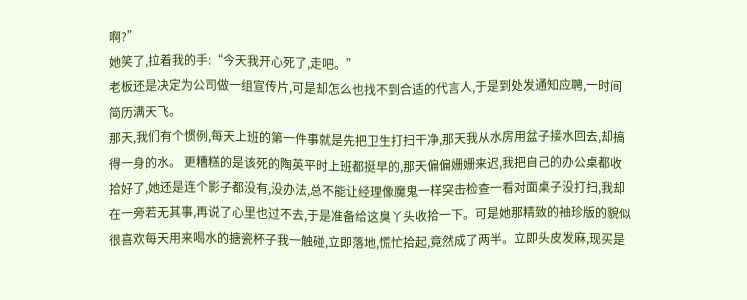啊?”
她笑了,拉着我的手:“今天我开心死了,走吧。”
老板还是决定为公司做一组宣传片,可是却怎么也找不到合适的代言人,于是到处发通知应聘,一时间简历满天飞。
那天,我们有个惯例,每天上班的第一件事就是先把卫生打扫干净,那天我从水房用盆子接水回去,却搞得一身的水。 更糟糕的是该死的陶英平时上班都挺早的,那天偏偏姗姗来迟,我把自己的办公桌都收拾好了,她还是连个影子都没有,没办法,总不能让经理像魔鬼一样突击检查一看对面桌子没打扫,我却在一旁若无其事,再说了心里也过不去,于是准备给这臭丫头收拾一下。可是她那精致的袖珍版的貌似很喜欢每天用来喝水的搪瓷杯子我一触碰,立即落地,慌忙拾起,竟然成了两半。立即头皮发麻,现买是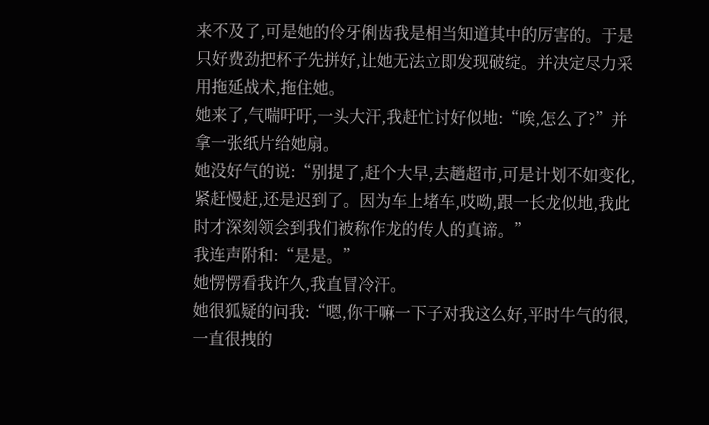来不及了,可是她的伶牙俐齿我是相当知道其中的厉害的。于是只好费劲把杯子先拼好,让她无法立即发现破绽。并决定尽力采用拖延战术,拖住她。
她来了,气喘吁吁,一头大汗,我赶忙讨好似地:“唉,怎么了?”并拿一张纸片给她扇。
她没好气的说:“别提了,赶个大早,去趟超市,可是计划不如变化,紧赶慢赶,还是迟到了。因为车上堵车,哎呦,跟一长龙似地,我此时才深刻领会到我们被称作龙的传人的真谛。”
我连声附和:“是是。”
她愣愣看我许久,我直冒冷汗。
她很狐疑的问我:“嗯,你干嘛一下子对我这么好,平时牛气的很,一直很拽的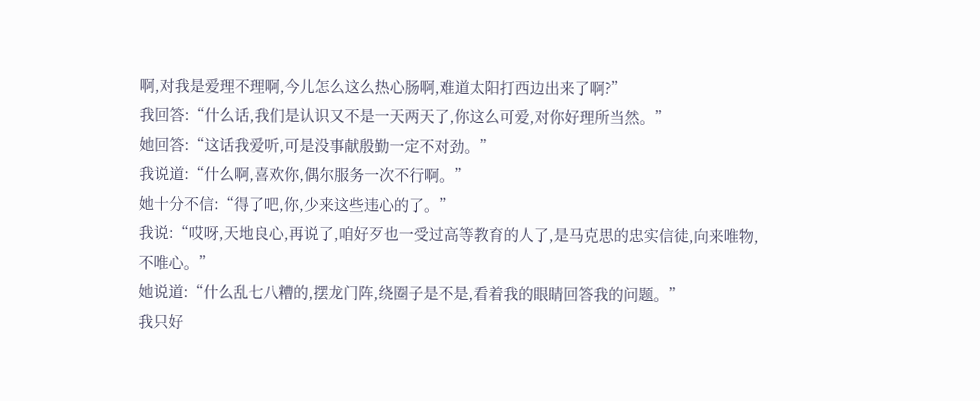啊,对我是爱理不理啊,今儿怎么这么热心肠啊,难道太阳打西边出来了啊?”
我回答:“什么话,我们是认识又不是一天两天了,你这么可爱,对你好理所当然。”
她回答:“这话我爱听,可是没事献殷勤一定不对劲。”
我说道:“什么啊,喜欢你,偶尔服务一次不行啊。”
她十分不信:“得了吧,你,少来这些违心的了。”
我说:“哎呀,天地良心,再说了,咱好歹也一受过高等教育的人了,是马克思的忠实信徒,向来唯物,不唯心。”
她说道:“什么乱七八糟的,摆龙门阵,绕圈子是不是,看着我的眼睛回答我的问题。”
我只好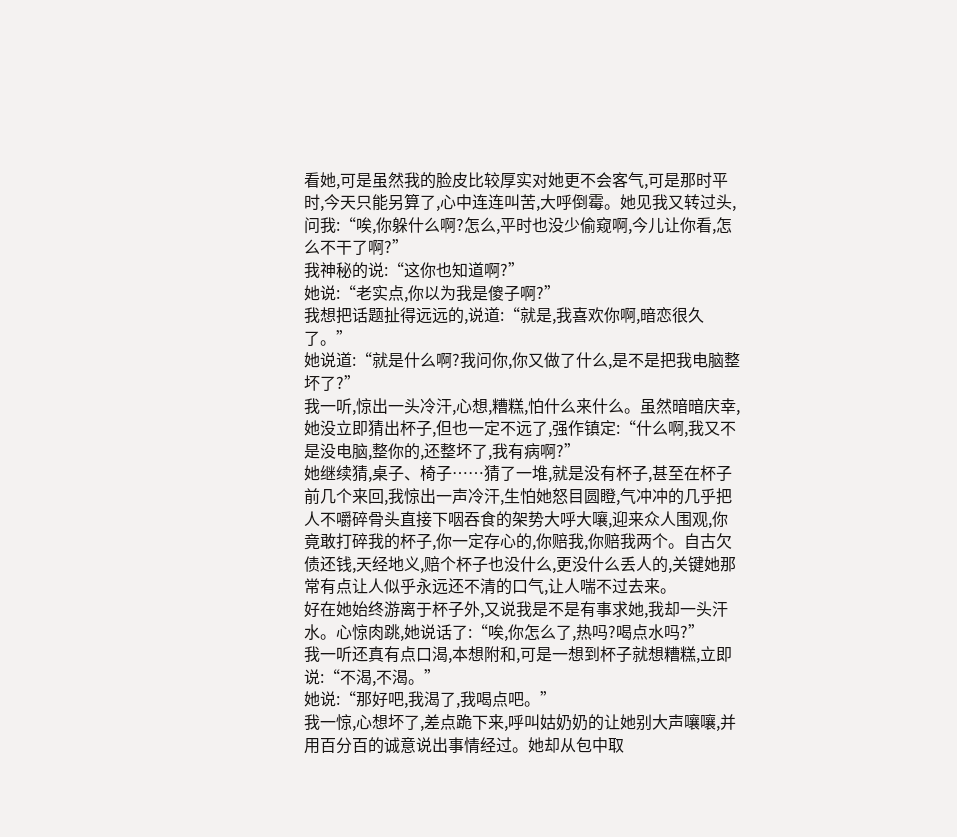看她,可是虽然我的脸皮比较厚实对她更不会客气,可是那时平时,今天只能另算了,心中连连叫苦,大呼倒霉。她见我又转过头,问我:“唉,你躲什么啊?怎么,平时也没少偷窥啊,今儿让你看,怎么不干了啊?”
我神秘的说:“这你也知道啊?”
她说:“老实点,你以为我是傻子啊?”
我想把话题扯得远远的,说道:“就是,我喜欢你啊,暗恋很久了。”
她说道:“就是什么啊?我问你,你又做了什么,是不是把我电脑整坏了?”
我一听,惊出一头冷汗,心想,糟糕,怕什么来什么。虽然暗暗庆幸,她没立即猜出杯子,但也一定不远了,强作镇定:“什么啊,我又不是没电脑,整你的,还整坏了,我有病啊?”
她继续猜,桌子、椅子……猜了一堆,就是没有杯子,甚至在杯子前几个来回,我惊出一声冷汗,生怕她怒目圆瞪,气冲冲的几乎把人不嚼碎骨头直接下咽吞食的架势大呼大嚷,迎来众人围观,你竟敢打碎我的杯子,你一定存心的,你赔我,你赔我两个。自古欠债还钱,天经地义,赔个杯子也没什么,更没什么丢人的,关键她那常有点让人似乎永远还不清的口气,让人喘不过去来。
好在她始终游离于杯子外,又说我是不是有事求她,我却一头汗水。心惊肉跳,她说话了:“唉,你怎么了,热吗?喝点水吗?”
我一听还真有点口渴,本想附和,可是一想到杯子就想糟糕,立即说:“不渴,不渴。”
她说:“那好吧,我渴了,我喝点吧。”
我一惊,心想坏了,差点跪下来,呼叫姑奶奶的让她别大声嚷嚷,并用百分百的诚意说出事情经过。她却从包中取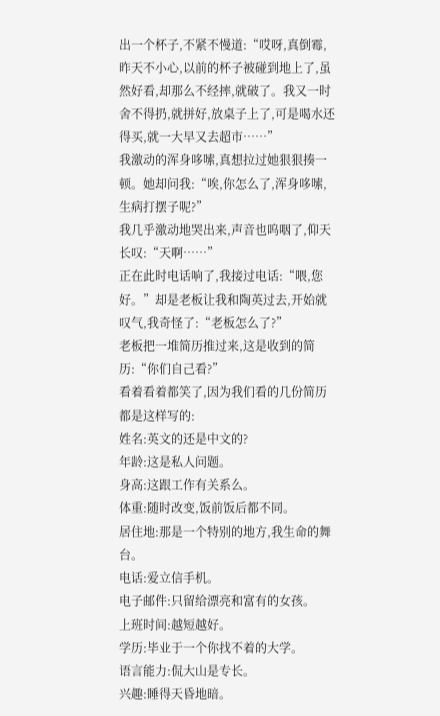出一个杯子,不紧不慢道:“哎呀,真倒霉,昨天不小心,以前的杯子被碰到地上了,虽然好看,却那么不经摔,就破了。我又一时舍不得扔,就拼好,放桌子上了,可是喝水还得买,就一大早又去超市……”
我激动的浑身哆嗦,真想拉过她狠狠揍一顿。她却问我:“唉,你怎么了,浑身哆嗦,生病打摆子呢?”
我几乎激动地哭出来,声音也呜咽了,仰天长叹:“天啊……”
正在此时电话响了,我接过电话:“喂,您好。”却是老板让我和陶英过去,开始就叹气,我奇怪了:“老板怎么了?”
老板把一堆简历推过来,这是收到的简历:“你们自己看?”
看着看着都笑了,因为我们看的几份简历都是这样写的:
姓名:英文的还是中文的?
年龄:这是私人问题。
身高:这跟工作有关系么。
体重:随时改变,饭前饭后都不同。
居住地:那是一个特别的地方,我生命的舞台。
电话:爱立信手机。
电子邮件:只留给漂亮和富有的女孩。
上班时间:越短越好。
学历:毕业于一个你找不着的大学。
语言能力:侃大山是专长。
兴趣:睡得天昏地暗。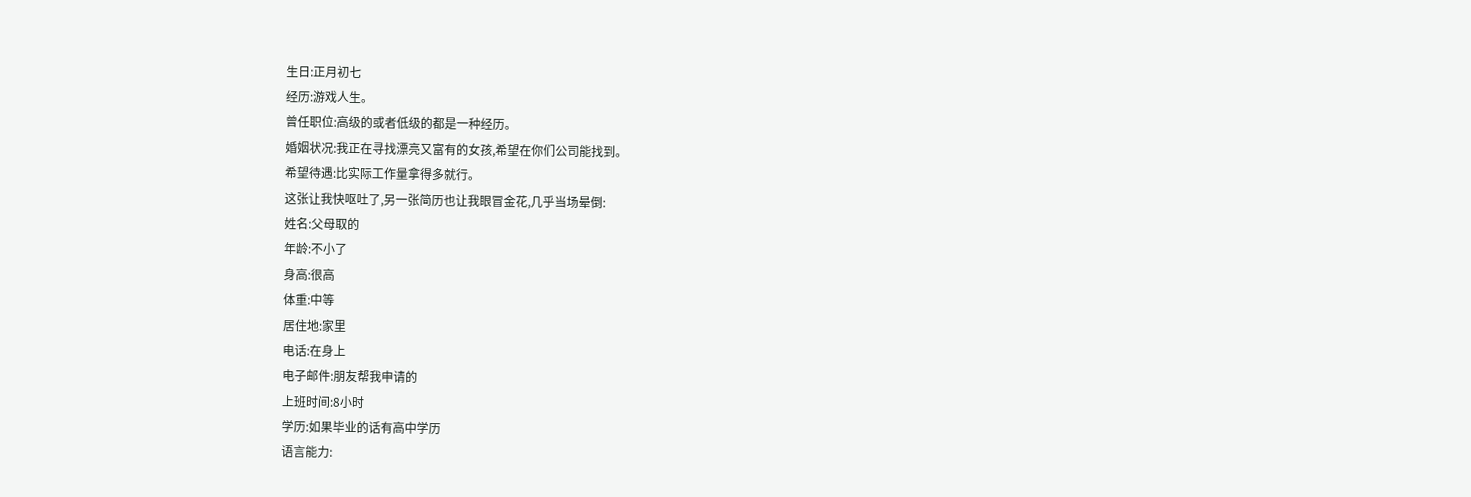生日:正月初七
经历:游戏人生。
曾任职位:高级的或者低级的都是一种经历。
婚姻状况:我正在寻找漂亮又富有的女孩,希望在你们公司能找到。
希望待遇:比实际工作量拿得多就行。
这张让我快呕吐了,另一张简历也让我眼冒金花,几乎当场晕倒:
姓名:父母取的
年龄:不小了
身高:很高
体重:中等
居住地:家里
电话:在身上
电子邮件:朋友帮我申请的
上班时间:8小时
学历:如果毕业的话有高中学历
语言能力: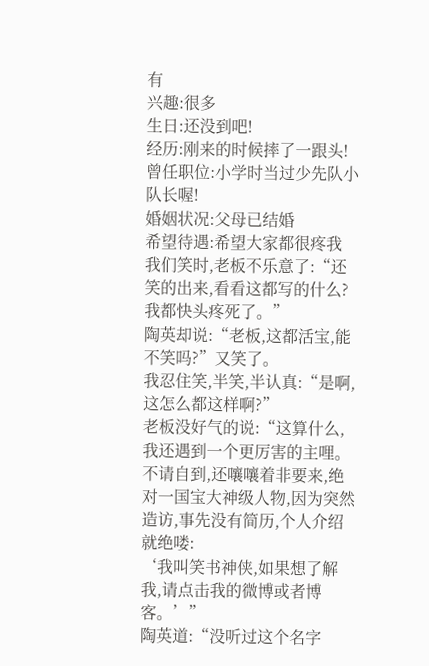有
兴趣:很多
生日:还没到吧!
经历:刚来的时候摔了一跟头!
曾任职位:小学时当过少先队小队长喔!
婚姻状况:父母已结婚
希望待遇:希望大家都很疼我
我们笑时,老板不乐意了:“还笑的出来,看看这都写的什么?我都快头疼死了。”
陶英却说:“老板,这都活宝,能不笑吗?”又笑了。
我忍住笑,半笑,半认真:“是啊,这怎么都这样啊?”
老板没好气的说:“这算什么,我还遇到一个更厉害的主哩。不请自到,还嚷嚷着非要来,绝对一国宝大神级人物,因为突然造访,事先没有简历,个人介绍就绝喽:
‘我叫笑书神侠,如果想了解我,请点击我的微博或者博客。’”
陶英道:“没听过这个名字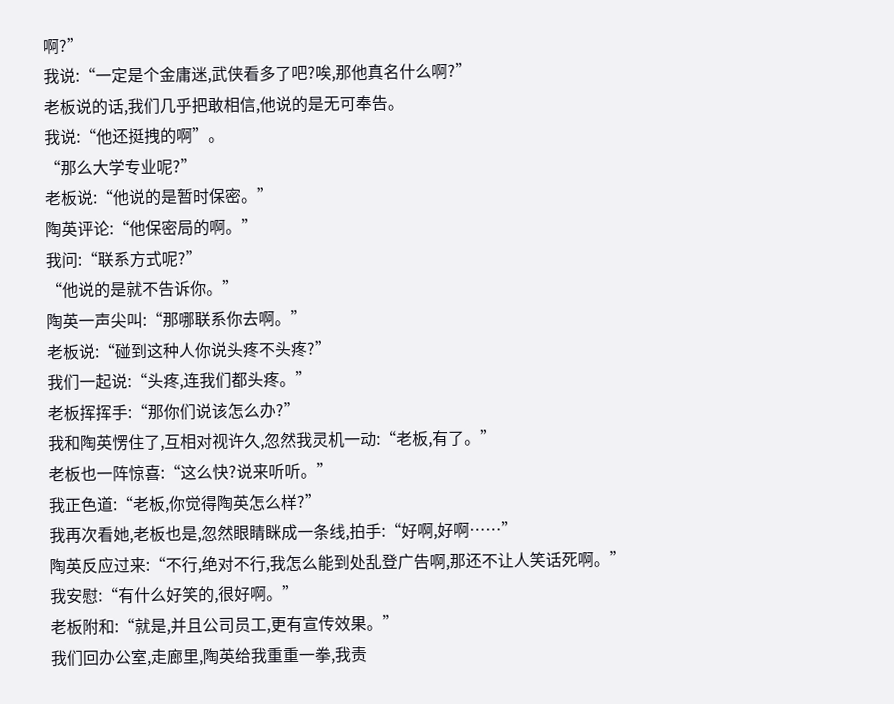啊?”
我说:“一定是个金庸迷,武侠看多了吧?唉,那他真名什么啊?”
老板说的话,我们几乎把敢相信,他说的是无可奉告。
我说:“他还挺拽的啊”。
“那么大学专业呢?”
老板说:“他说的是暂时保密。”
陶英评论:“他保密局的啊。”
我问:“联系方式呢?”
“他说的是就不告诉你。”
陶英一声尖叫:“那哪联系你去啊。”
老板说:“碰到这种人你说头疼不头疼?”
我们一起说:“头疼,连我们都头疼。”
老板挥挥手:“那你们说该怎么办?”
我和陶英愣住了,互相对视许久,忽然我灵机一动:“老板,有了。”
老板也一阵惊喜:“这么快?说来听听。”
我正色道:“老板,你觉得陶英怎么样?”
我再次看她,老板也是,忽然眼睛眯成一条线,拍手:“好啊,好啊……”
陶英反应过来:“不行,绝对不行,我怎么能到处乱登广告啊,那还不让人笑话死啊。”
我安慰:“有什么好笑的,很好啊。”
老板附和:“就是,并且公司员工,更有宣传效果。”
我们回办公室,走廊里,陶英给我重重一拳,我责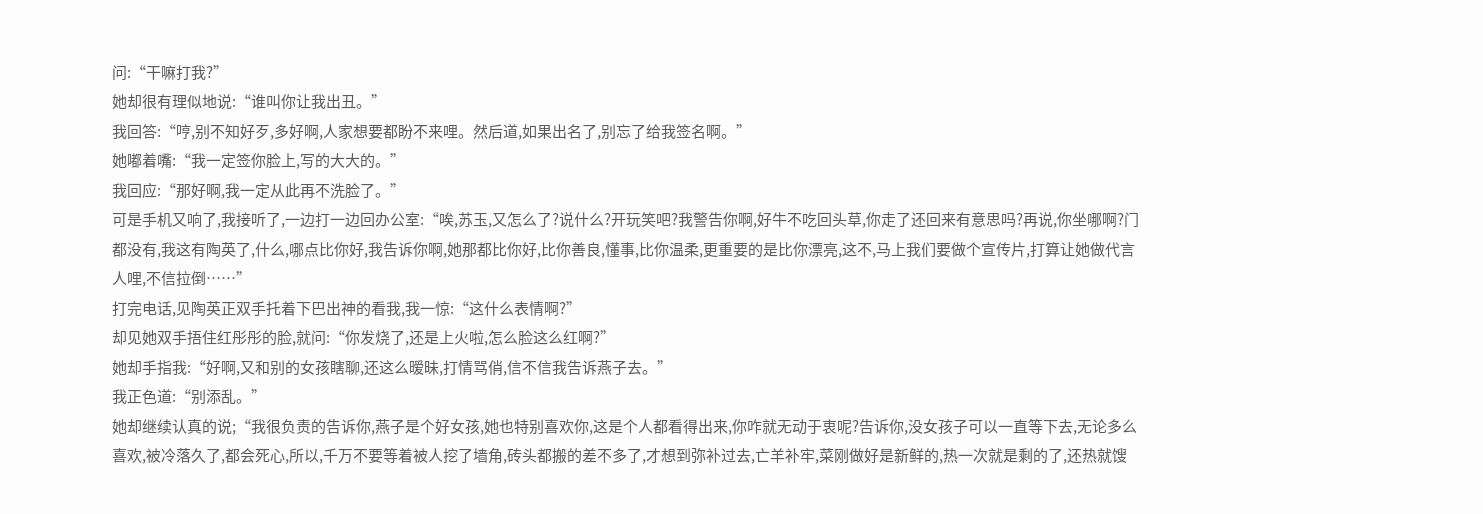问:“干嘛打我?”
她却很有理似地说:“谁叫你让我出丑。”
我回答:“哼,别不知好歹,多好啊,人家想要都盼不来哩。然后道,如果出名了,别忘了给我签名啊。”
她嘟着嘴:“我一定签你脸上,写的大大的。”
我回应:“那好啊,我一定从此再不洗脸了。”
可是手机又响了,我接听了,一边打一边回办公室:“唉,苏玉,又怎么了?说什么?开玩笑吧?我警告你啊,好牛不吃回头草,你走了还回来有意思吗?再说,你坐哪啊?门都没有,我这有陶英了,什么,哪点比你好,我告诉你啊,她那都比你好,比你善良,懂事,比你温柔,更重要的是比你漂亮,这不,马上我们要做个宣传片,打算让她做代言人哩,不信拉倒……”
打完电话,见陶英正双手托着下巴出神的看我,我一惊:“这什么表情啊?”
却见她双手捂住红彤彤的脸,就问:“你发烧了,还是上火啦,怎么脸这么红啊?”
她却手指我:“好啊,又和别的女孩瞎聊,还这么暧昧,打情骂俏,信不信我告诉燕子去。”
我正色道:“别添乱。”
她却继续认真的说;“我很负责的告诉你,燕子是个好女孩,她也特别喜欢你,这是个人都看得出来,你咋就无动于衷呢?告诉你,没女孩子可以一直等下去,无论多么喜欢,被冷落久了,都会死心,所以,千万不要等着被人挖了墙角,砖头都搬的差不多了,才想到弥补过去,亡羊补牢,菜刚做好是新鲜的,热一次就是剩的了,还热就馊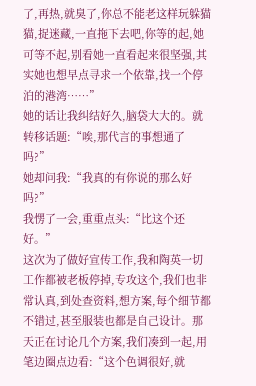了,再热,就臭了,你总不能老这样玩躲猫猫,捉迷藏,一直拖下去吧,你等的起,她可等不起,别看她一直看起来很坚强,其实她也想早点寻求一个依靠,找一个停泊的港湾……”
她的话让我纠结好久,脑袋大大的。就转移话题:“唉,那代言的事想通了吗?”
她却问我:“我真的有你说的那么好吗?”
我愣了一会,重重点头:“比这个还好。”
这次为了做好宣传工作,我和陶英一切工作都被老板停掉,专攻这个,我们也非常认真,到处查资料,想方案,每个细节都不错过,甚至服装也都是自己设计。那天正在讨论几个方案,我们凑到一起,用笔边圈点边看:“这个色调很好,就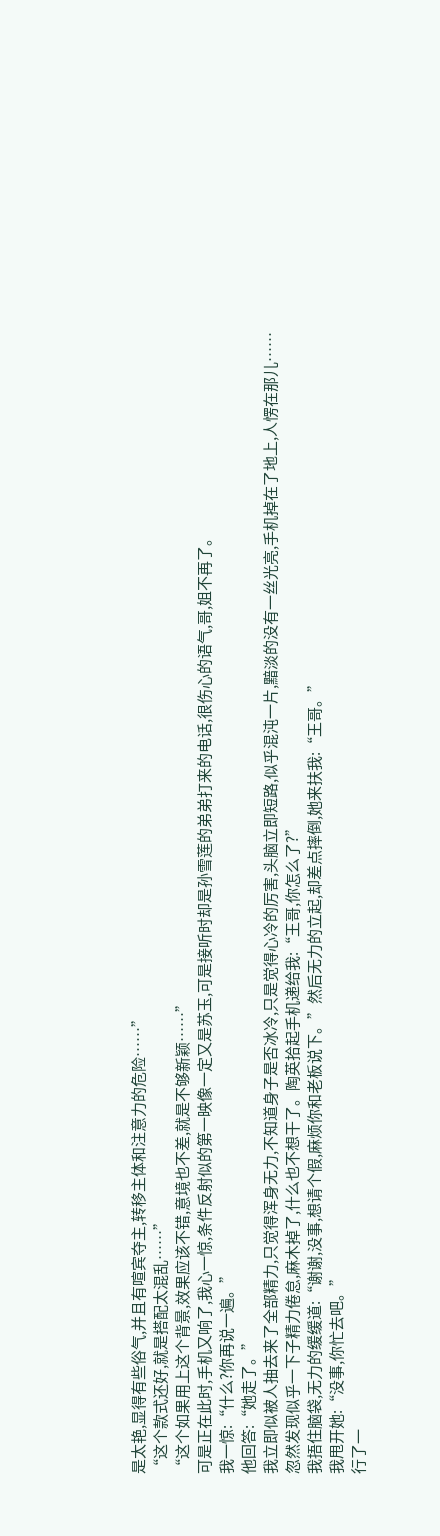是太艳,显得有些俗气,并且有喧宾夺主,转移主体和注意力的危险……”
“这个款式还好,就是搭配太混乱……”
“这个如果用上这个背景,效果应该不错,意境也不差,就是不够新颖……”
可是正在此时,手机又响了,我心一惊,条件反射似的第一映像一定又是苏玉,可是接听时却是孙雪莲的弟弟打来的电话,很伤心的语气,哥,姐不再了。
我一惊:“什么?你再说一遍。”
他回答:“她走了。”
我立即似被人抽去来了全部精力,只觉得浑身无力,不知道身子是否冰冷,只是觉得心冷的厉害,头脑立即短路,似乎混沌一片,黯淡的没有一丝光亮,手机掉在了地上,人愣在那儿……
忽然发现似乎一下子精力倦怠,麻木掉了,什么也不想干了。陶英拾起手机递给我:“王哥,你怎么了?”
我捂住脑袋,无力的缓缓道:“谢谢,没事,想请个假,麻烦你和老板说下。”然后无力的立起,却差点摔倒,她来扶我:“王哥。”
我甩开她:“没事,你忙去吧。”
行了一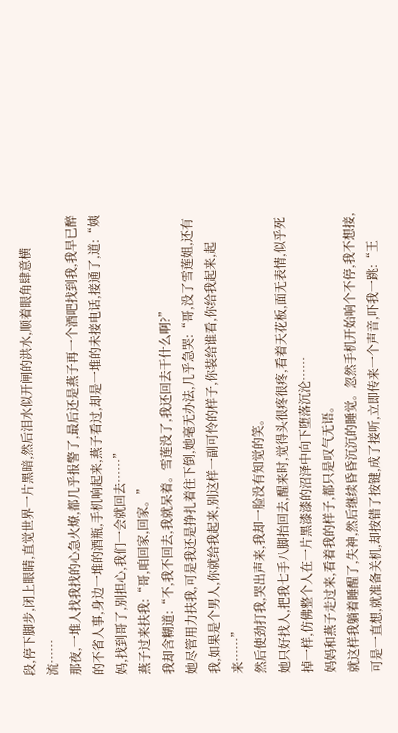段,停下脚步,闭上眼睛,直觉世界一片黑暗,然后泪水似开闸的洪水,顺着眼角肆意横流……
那夜,一堆人找我找的心急火燎,都几乎报警了,最后还是燕子再一个酒吧找到我,我早已醉的不省人事,身边一堆的酒瓶,手机响起来,燕子看过,却是一堆的未接电话,接通了,道:“姨妈,找到哥了,别担心,我们一会就回去……”
燕子过来扶我:“哥,咱回家,回家。”
我却含糊道:“不,我不回去,我就呆着。雪莲没了,我还回去干什么啊?”
她尽管用力扶我,可是我还是挣扎着往下倒,她毫无办法,几乎急哭:“哥,没了雪莲姐,还有我,如果是个男人,你就给我起来,别这样一副可怜的样子,你装给谁看,你给我起来,起来……”
然后使劲打我,哭出声来,我却一脸没有知觉的笑。
她只好找人,把我七手八脚抬回去,醒来时,觉得头很疼很疼,看着天花板,面无表情,似乎死掉一样,仿佛整个人在一片黑漆漆的沼泽中向下堕落沉沦……
妈妈和燕子走过来,看着我的样子,都只是叹气无语。
就这样我躺着睡醒了,失神,然后继续昏昏沉沉的睡觉。忽然手机开始响个不停,我不想接,可是一直想,就准备关机,却按错了按键,成了接听,立即传来一个声音,吓我一跳:“王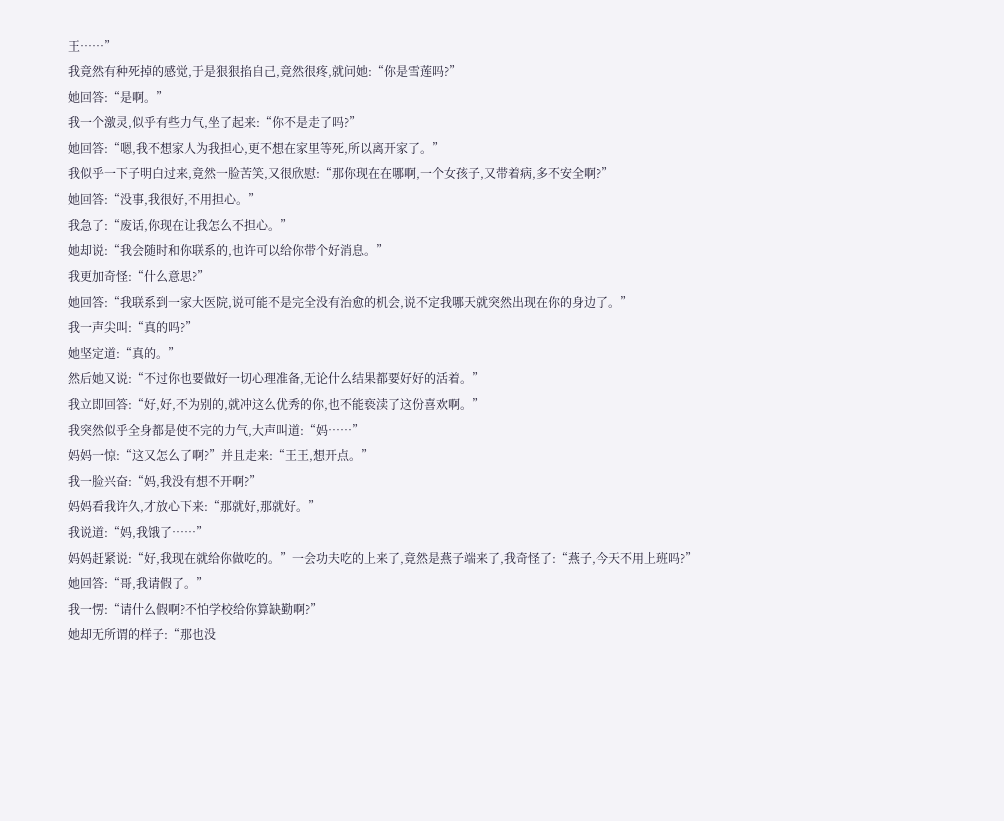王……”
我竟然有种死掉的感觉,于是狠狠掐自己,竟然很疼,就问她:“你是雪莲吗?”
她回答:“是啊。”
我一个激灵,似乎有些力气,坐了起来:“你不是走了吗?”
她回答:“嗯,我不想家人为我担心,更不想在家里等死,所以离开家了。”
我似乎一下子明白过来,竟然一脸苦笑,又很欣慰:“那你现在在哪啊,一个女孩子,又带着病,多不安全啊?”
她回答:“没事,我很好,不用担心。”
我急了:“废话,你现在让我怎么不担心。”
她却说:“我会随时和你联系的,也许可以给你带个好消息。”
我更加奇怪:“什么意思?”
她回答:“我联系到一家大医院,说可能不是完全没有治愈的机会,说不定我哪天就突然出现在你的身边了。”
我一声尖叫:“真的吗?”
她坚定道:“真的。”
然后她又说:“不过你也要做好一切心理准备,无论什么结果都要好好的活着。”
我立即回答:“好,好,不为别的,就冲这么优秀的你,也不能亵渎了这份喜欢啊。”
我突然似乎全身都是使不完的力气,大声叫道:“妈……”
妈妈一惊:“这又怎么了啊?”并且走来:“王王,想开点。”
我一脸兴奋:“妈,我没有想不开啊?”
妈妈看我许久,才放心下来:“那就好,那就好。”
我说道:“妈,我饿了……”
妈妈赶紧说:“好,我现在就给你做吃的。”一会功夫吃的上来了,竟然是燕子端来了,我奇怪了:“燕子,今天不用上班吗?”
她回答:“哥,我请假了。”
我一愣:“请什么假啊?不怕学校给你算缺勤啊?”
她却无所谓的样子:“那也没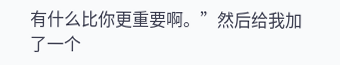有什么比你更重要啊。”然后给我加了一个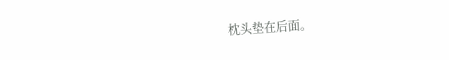枕头垫在后面。